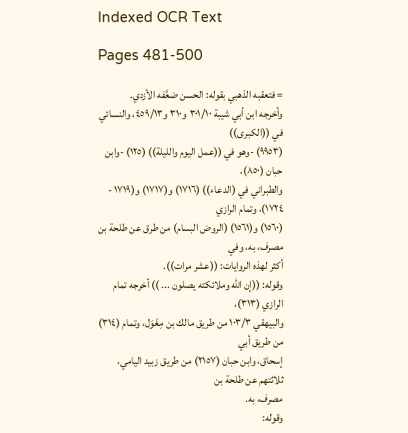Indexed OCR Text

Pages 481-500

= فتعقبه الذهبي بقوله: الحسن ضعَّفه الأزدي.
وأخرجه ابن أبي شيبة ٣٠١/١٠ و٣١٠ و٤٥٩/١٣، والنسائي في ((الكبرى))
(٩٩٥٣) -وهو في ((عمل اليوم والليلة)) (١٢٥) -وابن حبان (٨٥٠)،
والطبراني في (الدعاء)) (١٧١٦) و(١٧١٧) و(١٧١٩ - ١٧٢٤)، وتمام الرازي
(١٥٦٠) و(١٥٦١) (الروض البسام) من طرق عن طلحة بن مصرف، به، وفي
أكثر لهذه الروايات: ((عشر مرات)).
وقوله: ((إن الله وملائكته يصلون ... )) أخرجه تمام الرازي (٣١٣)،
والبيهقي ١٠٣/٣ من طريق مالك بن مِغْوَل، وتمام (٣١٤) من طريق أبي
إسحاق، وابن حبان (٢١٥٧) من طريق زبيد اليامي، ثلاثتهم عن طلحة بن
مصرف، به.
وقوله: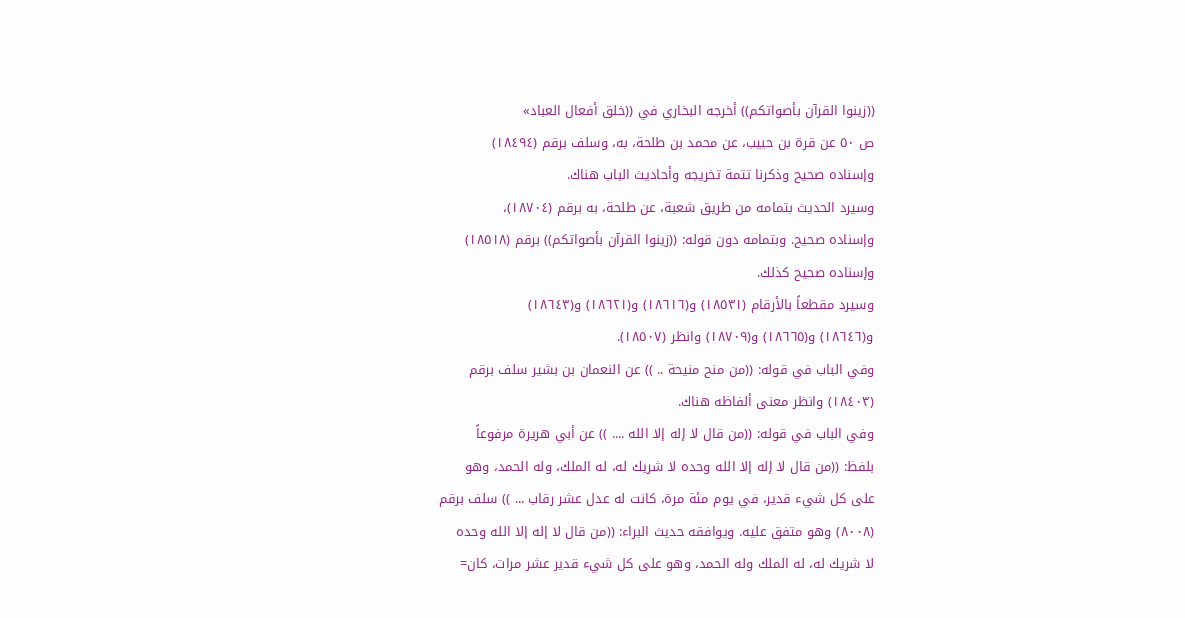((زينوا القرآن بأصواتكم)) أخرجه البخاري في ((خلق أفعال العباد»
ص ٥٠ عن قرة بن حبيب، عن محمد بن طلحة، به، وسلف برقم (١٨٤٩٤)
وإسناده صحيح وذكرنا تتمة تخريجه وأحاديث الباب هناك.
وسيرد الحديث بتمامه من طريق شعبة، عن طلحة، به برقم (١٨٧٠٤)،
وإسناده صحيح. وبتمامه دون قوله: ((زينوا القرآن بأصواتكم)) برقم (١٨٥١٨)
وإسناده صحيح كذلك.
وسيرد مقطعاً بالأرقام (١٨٥٣١) و(١٨٦١٦) و(١٨٦٢١) و(١٨٦٤٣)
و(١٨٦٤٦) و(١٨٦٦٥) و(١٨٧٠٩) وانظر (١٨٥٠٧).
وفي الباب في قوله: ((من منح منيحة .. )) عن النعمان بن بشير سلف برقم
(١٨٤٠٣) وانظر معنى ألفاظه هناك.
وفي الباب في قوله: ((من قال لا إله إلا الله .... )) عن أبي هريرة مرفوعاً
بلفظ: ((من قال لا إله إلا الله وحده لا شريك له، له الملك، وله الحمد، وهو
على كل شيء قدير، في يوم مئة مرة، كانت له عدل عشر رقاب ... )) سلف برقم
(٨٠٠٨) وهو متفق عليه. ويوافقه حديث البراء: ((من قال لا إله إلا الله وحده
لا شريك له، له الملك وله الحمد، وهو على كل شيء قدير عشر مرات، كان=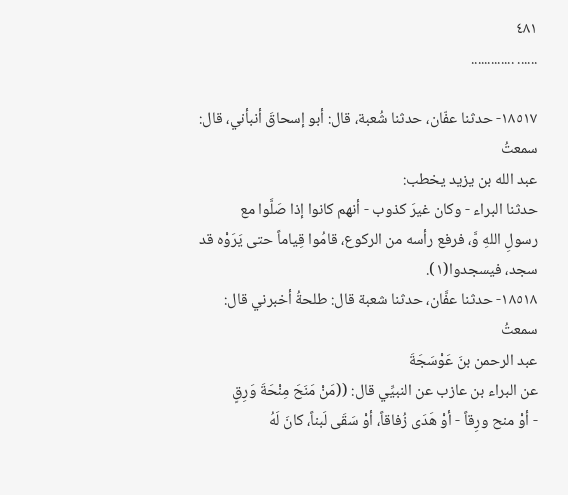٤٨١
...... .............

١٨٥١٧- حدثنا عفّان، حدثنا شُعبة، قال: أبو إسحاقَ أنبأني، قال: سمعتُ
عبد الله بن يزيد يخطب:
حدثنا البراء - وكان غيرَ كذوب - أنهم كانوا إذا صَلَّوا مع
رسولِ اللهِ وَّ، فرفع رأسه من الركوع، قامُوا قِياماً حتى يَرَوْه قد
سجد، فيسجدوا(١).
١٨٥١٨- حدثنا عفَّان، حدثنا شعبة قال: طلحةُ أخبرني قال: سمعتُ
عبد الرحمن بنَ عَوْسَجَةَ
عن البراء بن عازب عن النبيِّي قال: ((مَنْ مَنَحَ مِنْحَةَ وَرِقٍ
- أوْ منح ورِقاً - أوْ هَدَى زُفاقاً، أوْ سَقَى لَبناً، كانَ لَهُ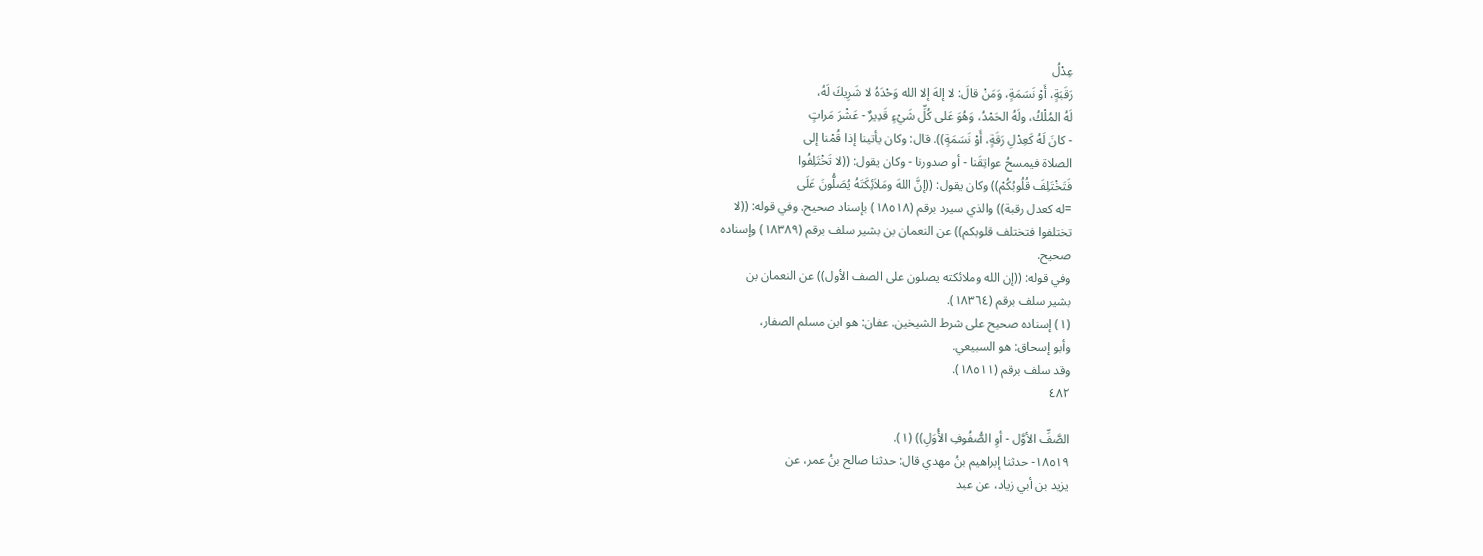عِدْلُ
رَقَبَةٍ، أَوْ نَسَمَةٍ، وَمَنْ قالَ: لا إلهَ إلا الله وَحْدَهُ لا شَرِيكَ لَهُ،
لَهُ المُلْكُ، ولَهُ الحَمْدُ، وَهُوَ عَلى كُلِّ شَيْءٍ قَدِيرٌ - عَشْرَ مَراتٍ
- كانَ لَهُ كَعِدْلِ رَقَةٍ، أَوْ نَسَمَةٍ)). قال: وكان يأتينا إذا قُمْنا إلى
الصلاة فيمسحُ عواتِقَنا - أو صدورنا - وكان يقول: ((لا تَخْتَلِفُوا
فَتَخْتَلِفَ قُلُوبُكُمْ)) وكان يقول: ((إنَّ اللهَ ومَلاَئِكَتَهُ يُصَلُّونَ عَلَى
=له كعدل رقبة)) والذي سيرد برقم (١٨٥١٨) بإسناد صحيح. وفي قوله: ((لا
تختلفوا فتختلف قلوبكم)) عن النعمان بن بشير سلف برقم (١٨٣٨٩) وإسناده
صحیح.
وفي قوله: ((إن الله وملائكته يصلون على الصف الأول)) عن النعمان بن
بشير سلف برقم (١٨٣٦٤).
(١) إسناده صحيح على شرط الشيخين. عفان: هو ابن مسلم الصفار،
وأبو إسحاق: هو السبيعي.
وقد سلف برقم (١٨٥١١).
٤٨٢

الصَّفِّ الأوَّل - أوِ الصُّفُوفِ الأُوَلِ)) (١).
١٨٥١٩- حدثنا إبراهيم بنُ مهدي قال: حدثنا صالح بنُ عمر، عن
يزيد بن أبي زياد، عن عبد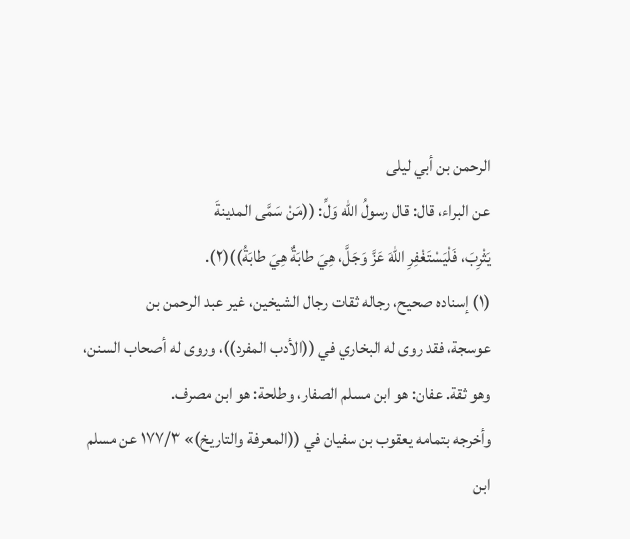الرحمن بن أبي ليلى
عن البراء، قال: قال رسولُ الله وَلِّ: ((مَنْ سَمَّى المدينةَ
يَثْرِبَ، فَلْيَسْتَغْفِرِ اللهَ عَزَّ وَجَلَّ، هِيَ طابَةٌ هِيَ طابَةُ))(٢).
(١) إسناده صحيح، رجاله ثقات رجال الشيخين، غير عبد الرحمن بن
عوسجة، فقد روى له البخاري في ((الأدب المفرد))، وروى له أصحاب السنن،
وهو ثقة. عفان: هو ابن مسلم الصفار، وطلحة: هو ابن مصرف.
وأخرجه بتمامه يعقوب بن سفيان في ((المعرفة والتاريخ)» ١٧٧/٣ عن مسلم
ابن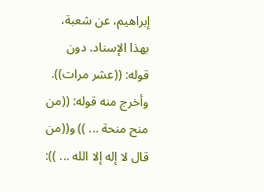إبراهيم، عن شعبة، بهذا الإسناد. دون قوله: ((عشر مرات)).
وأخرج منه قوله: ((من منح منحة ... )) و((من قال لا إله إلا الله ... )):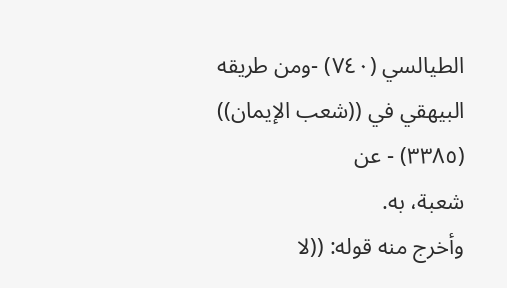الطيالسي (٧٤٠) -ومن طريقه البيهقي في ((شعب الإيمان)) (٣٣٨٥) - عن
شعبة، به.
وأخرج منه قوله: ((لا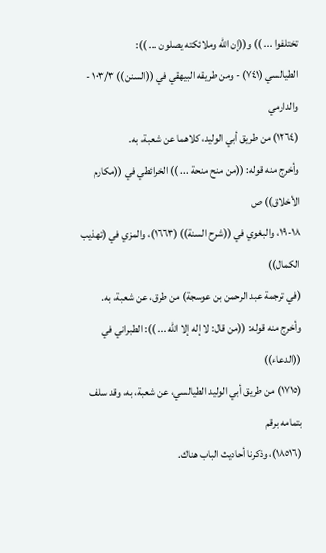تختلفوا ... )) و((إن الله وملائكته يصلون ... )):
الطيالسي (٧٤١) - ومن طريقه البيهقي في ((السنن)) ١٠٣/٣ - والدارمي
(١٢٦٤) من طريق أبي الوليد، كلاهما عن شعبة، به.
وأخرج منه قوله: ((من منح منحة ... )) الخرائطي في ((مكارم الأخلاق)) ص
١٨-١٩، والبغوي في ((شرح السنة)) (١٦٦٣)، والمزي في (تهذيب الكمال))
(في ترجمة عبد الرحمن بن عوسجة) من طرق، عن شعبة، به.
وأخرج منه قوله: ((من قال: لا إله إلا الله ... )): الطبراني في ((الدعاء))
(١٧١٥) من طريق أبي الوليد الطيالسي، عن شعبة، به، وقد سلف بتمامه برقم
(١٨٥١٦)، وذكرنا أحاديث الباب هناك.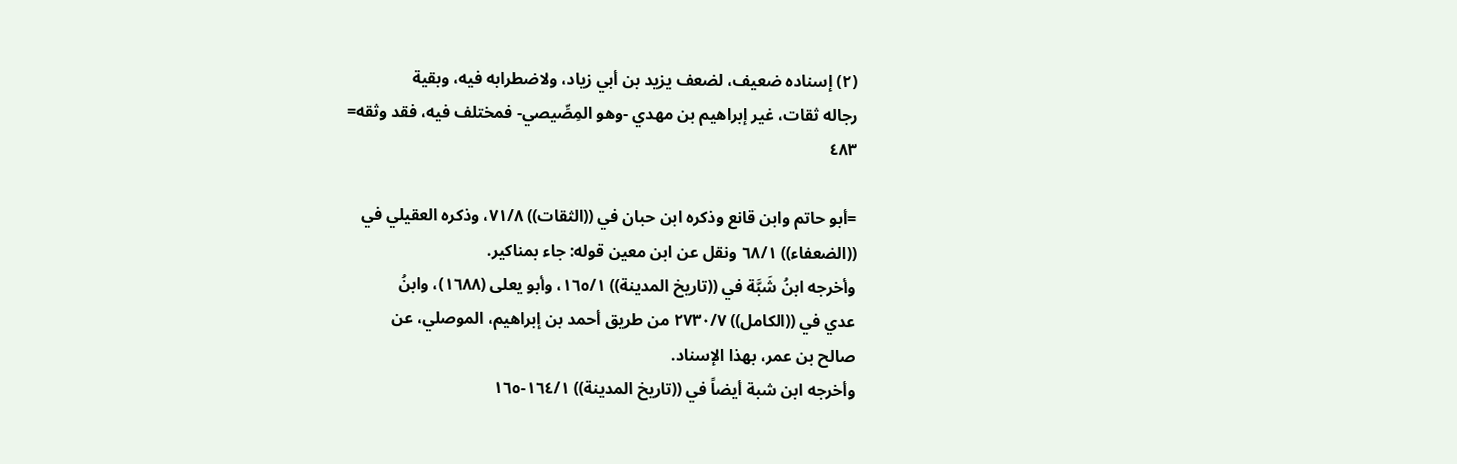(٢) إسناده ضعيف، لضعف يزيد بن أبي زياد، ولاضطرابه فيه، وبقية
رجاله ثقات، غير إبراهيم بن مهدي -وهو المِصِّيصي- فمختلف فيه، فقد وثقه=
٤٨٣

=أبو حاتم وابن قانع وذكره ابن حبان في ((الثقات)) ٧١/٨، وذكره العقيلي في
((الضعفاء)) ٦٨/١ ونقل عن ابن معين قوله: جاء بمناكير.
وأخرجه ابنُ شَبَّة في ((تاريخ المدينة)) ١٦٥/١، وأبو يعلى (١٦٨٨)، وابنُ
عدي في ((الكامل)) ٢٧٣٠/٧ من طريق أحمد بن إبراهيم، الموصلي، عن
صالح بن عمر، بهذا الإسناد.
وأخرجه ابن شبة أيضاً في ((تاريخ المدينة)) ١٦٤/١-١٦٥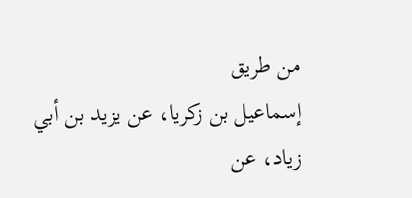من طريق
إسماعيل بن زكريا، عن يزيد بن أبي زياد، عن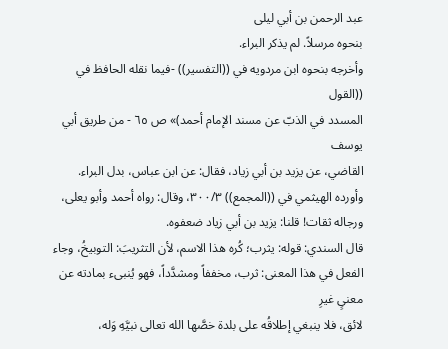عبد الرحمن بن أبي ليلى
بنحوه مرسلاً. لم يذكر البراء.
وأخرجه بنحوه ابن مردويه في ((التفسير)) -فيما نقله الحافظ في ((القول
المسدد في الذبّ عن مسند الإمام أحمد)» ص ٦٥ - من طريق أبي يوسف
القاضي، عن يزيد بن أبي زياد، فقال: عن ابن عباس، بدل البراء.
وأورده الهيثمي في ((المجمع)) ٣٠٠/٣، وقال: رواه أحمد وأبو يعلى،
ورجاله ثقات! قلنا: يزيد بن أبي زياد ضعفوه.
قال السندي: قوله: يثرب؛ كُره هذا الاسم، لأن التثريبَ: التوبيخُ، وجاء
الفعل في هذا المعنى: ثرب، مخففاً ومشدَّداً، فهو يُنبىء بمادته عن معنىٍ غيرِ
لائق، فلا ينبغي إطلاقُه على بلدة خصَّها الله تعالى نبيَّهِ وَله،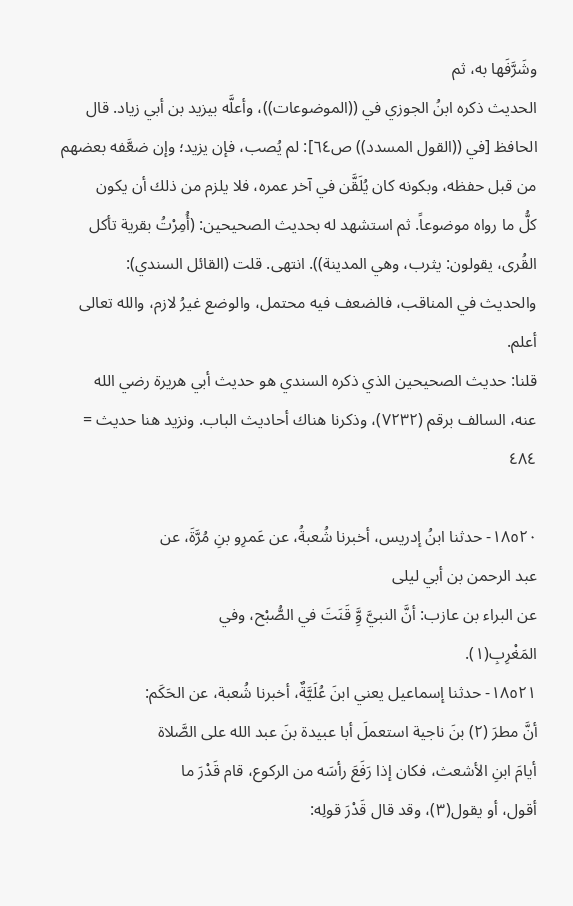وشَرَّفَها به، ثم
الحديث ذكره ابنُ الجوزي في ((الموضوعات))، وأعلَّه بيزيد بن أبي زياد. قال
الحافظ [في ((القول المسدد)) ص٦٤]: لم يُصب، فإن يزيد؛ وإن ضعَّفه بعضهم
من قبل حفظه، وبكونه كان يُلَقَّن في آخر عمره، فلا يلزم من ذلك أن يكون
كلُّ ما رواه موضوعاً. ثم استشهد له بحديث الصحيحين: (أُمِرْتُ بقرية تأكل
القُرى، يقولون: يثرب، وهي المدينة)). انتهى. قلت (القائل السندي):
والحديث في المناقب، فالضعف فيه محتمل، والوضع غيرُ لازم، والله تعالى
أعلم.
قلنا: حديث الصحيحين الذي ذكره السندي هو حديث أبي هريرة رضي الله
عنه، السالف برقم (٧٢٣٢)، وذكرنا هناك أحاديث الباب. ونزيد هنا حديث =
٤٨٤

١٨٥٢٠- حدثنا ابنُ إدريس، أخبرنا شُعبةُ، عن عَمرِو بنِ مُرَّةَ، عن
عبد الرحمن بن أبي ليلى
عن البراء بن عازب: أنَّ النبيَّ وَِّ قَنَتَ في الصُّبْح، وفي
المَغْرِبِ(١).
١٨٥٢١- حدثنا إسماعيل يعني ابنَ عُلَيَّةٌ، أخبرنا شُعبة، عن الحَكَم:
أنَّ مطرَ (٢) بنَ ناجية استعملَ أبا عبيدة بنَ عبد الله على الصَّلاة
أيامَ ابنِ الأشعث، فكان إذا رَفَعَ رأسَه من الركوع، قام قَدْرَ ما
أقول، أو يقول(٣)، وقد قال قَدْرَ قولِه: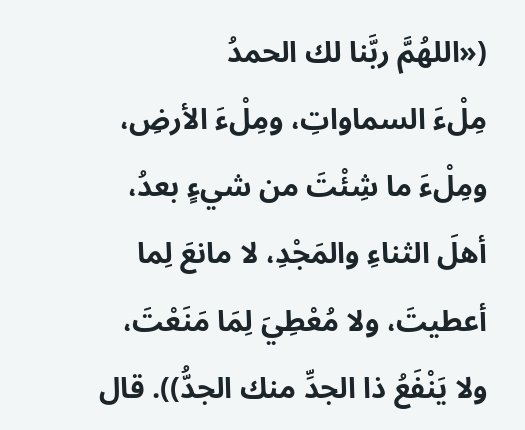(«اللهُمَّ ربَّنا لك الحمدُ
مِلْءَ السماواتِ، ومِلْءَ الأرضِ، ومِلْءَ ما شِئْتَ من شيءٍ بعدُ،
أهلَ الثناءِ والمَجْدِ، لا مانعَ لِما أعطيتَ، ولا مُعْطِيَ لِمَا مَنَعْتَ،
ولا يَنْفَعُ ذا الجدِّ منك الجدُّ)). قال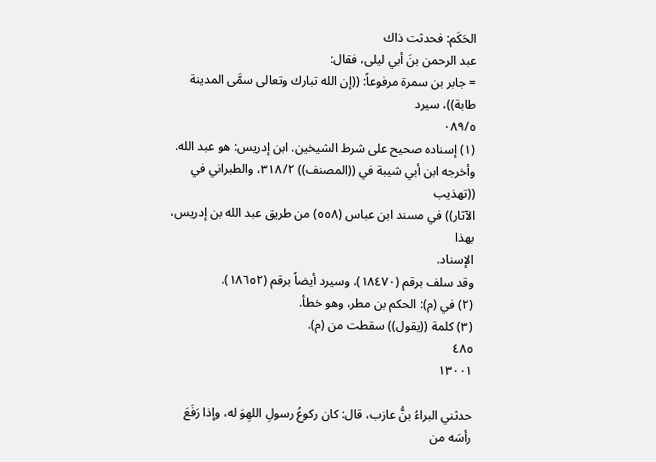الحَكَم: فحدثت ذاك
عبد الرحمن بنَ أبي ليلى، فقال:
= جابر بن سمرة مرفوعاً: ((إن الله تبارك وتعالى سمَّى المدينة طابة))، سيرد
٠٨٩/٥
(١) إسناده صحيح على شرط الشيخين. ابن إدريس: هو عبد الله.
وأخرجه ابن أبي شيبة في ((المصنف)) ٣١٨/٢، والطبراني في ((تهذيب
الآثار)) في مسند ابن عباس (٥٥٨) من طريق عبد الله بن إدريس، بهذا
الإسناد.
وقد سلف برقم (١٨٤٧٠)، وسيرد أيضاً برقم (١٨٦٥٢).
(٢) في (م): الحكم بن مطر، وهو خطأ.
(٣) كلمة ((يقول)) سقطت من (م).
٤٨٥
١٣٠٠١

حدثني البراءُ بنُّ عازب، قال: كان ركوعُ رسولِ اللهِوَ له، وإذا رَفَعَ
رأسَه من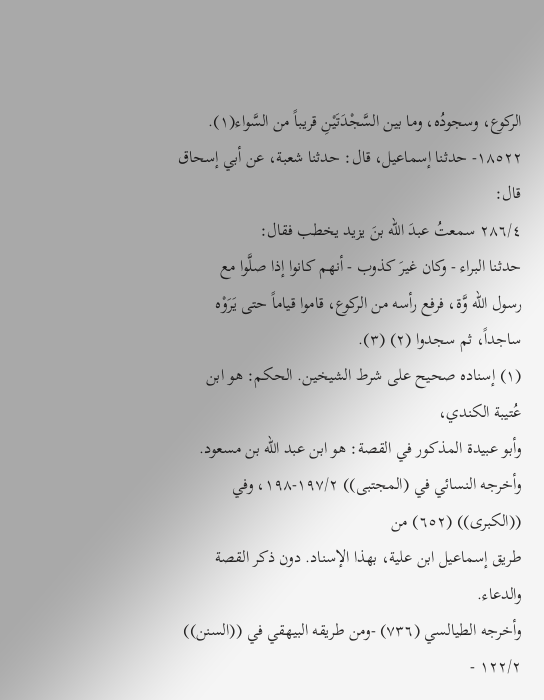الركوع، وسجودُه، وما بين السَّجْدَتَيْنِ قريباً من السَّواء(١).
١٨٥٢٢- حدثنا إسماعيل، قال: حدثنا شعبة، عن أبي إسحاق قال:
٢٨٦/٤ سمعتُ عبدَ الله بنَ يزيد يخطب فقال:
حدثنا البراء - وكان غيرَ كذوب - أنهم كانوا إذا صلَّوا مع
رسول الله وَّة، فرفع رأسه من الركوع، قاموا قياماً حتى يَرَوْه
ساجداً، ثم سجدوا (٢) (٣).
(١) إسناده صحيح على شرط الشيخين. الحكم: هو ابن عُتيبة الكندي،
وأبو عبيدة المذكور في القصة: هو ابن عبد الله بن مسعود.
وأخرجه النسائي في (المجتبى)) ١٩٧/٢-١٩٨، وفي ((الكبرى)) (٦٥٢) من
طريق إسماعيل ابن علية، بهذا الإسناد. دون ذكر القصة والدعاء.
وأخرجه الطيالسي (٧٣٦) -ومن طريقه البيهقي في ((السنن)) ١٢٢/٢ -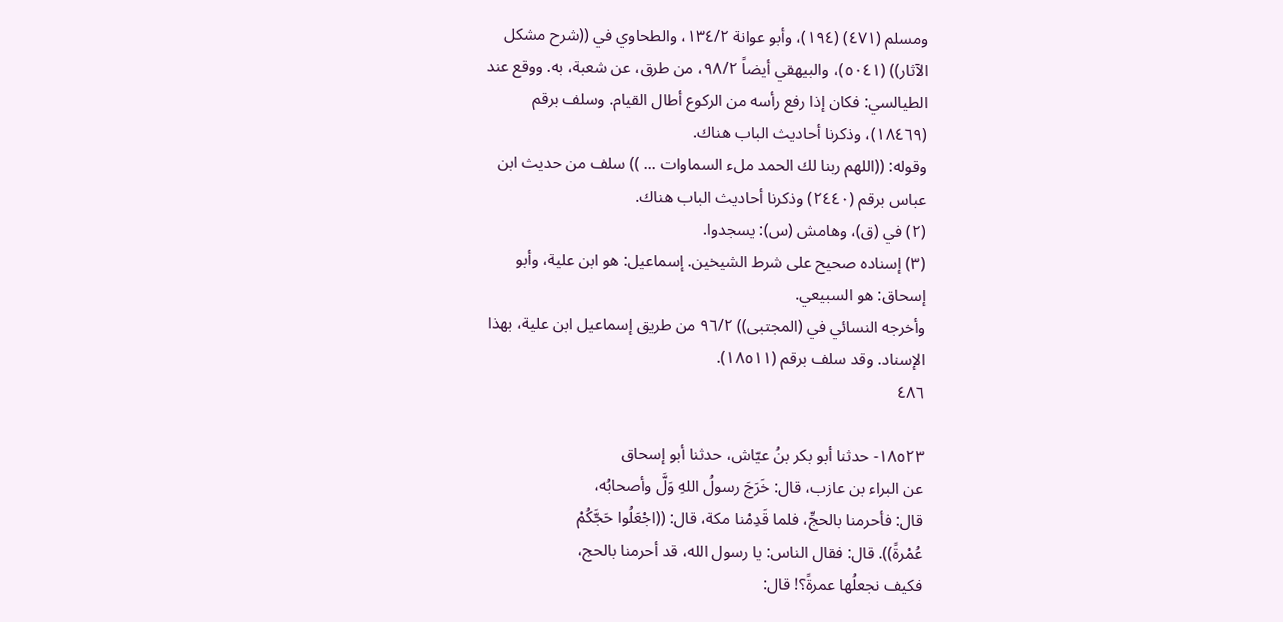ومسلم (٤٧١) (١٩٤)، وأبو عوانة ١٣٤/٢، والطحاوي في ((شرح مشكل
الآثار)) (٥٠٤١)، والبيهقي أيضاً ٩٨/٢، من طرق، عن شعبة، به. ووقع عند
الطيالسي: فكان إذا رفع رأسه من الركوع أطال القيام. وسلف برقم
(١٨٤٦٩)، وذكرنا أحاديث الباب هناك.
وقوله: ((اللهم ربنا لك الحمد ملء السماوات ... )) سلف من حديث ابن
عباس برقم (٢٤٤٠) وذكرنا أحاديث الباب هناك.
(٢) في (ق)، وهامش (س): يسجدوا.
(٣) إسناده صحيح على شرط الشيخين. إسماعيل: هو ابن علية، وأبو
إسحاق: هو السبيعي.
وأخرجه النسائي في (المجتبى)) ٩٦/٢ من طريق إسماعيل ابن علية، بهذا
الإسناد. وقد سلف برقم (١٨٥١١).
٤٨٦

١٨٥٢٣- حدثنا أبو بكر بنُ عيّاش، حدثنا أبو إسحاق
عن البراء بن عازب، قال: خَرَجَ رسولُ اللهِ وَلَّ وأصحابُه،
قال: فأحرمنا بالحجِّ، فلما قَدِمْنا مكة، قال: ((اجْعَلُوا حَجَّكُمْ
عُمْرةً)). قال: فقال الناس: يا رسول الله، قد أحرمنا بالحج،
فكيف نجعلُها عمرةً؟! قال: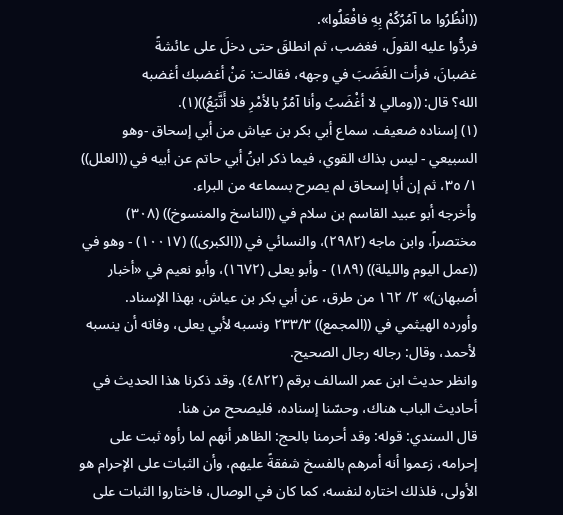((انْظُرُوا ما آمُرُكُمْ بِهِ فافْعَلُوا».
فردُّوا عليه القولَ، فغضب، ثم انطلقَ حتى دخلَ على عائشةً
غضبانَ، فرأت الغَضَبَ في وجهه، فقالت: مَنْ أغضبك أغضبه
الله؟ قال: ((ومالي لا أغْضَبُ وأنا آمُرُ بالأمْرِ فلا أَتَّبَعُ))(١).
(١) إسناده ضعيف. سماع أبي بكر بن عياش من أبي إسحاق -وهو
السبيعي - ليس بذاك القوي، فيما ذكر ابنُ أبي حاتم عن أبيه في ((العلل))
١/ ٣٥، ثم إن أبا إسحاق لم يصرح بسماعه من البراء.
وأخرجه أبو عبيد القاسم بن سلام في ((الناسخ والمنسوخ)) (٣٠٨)
مختصراً، وابن ماجه (٢٩٨٢)، والنسائي في ((الكبرى)) (١٠٠١٧) - وهو في
((عمل اليوم والليلة)) (١٨٩) - وأبو يعلى (١٦٧٢)، وأبو نعيم في «أخبار
أصبهان)» ٢/ ١٦٢ من طرق، عن أبي بكر بن عياش، بهذا الإسناد.
وأورده الهيثمي في ((المجمع)) ٢٣٣/٣ ونسبه لأبي يعلى، وفاته أن ينسبه
لأحمد، وقال: رجاله رجال الصحيح.
وانظر حديث ابن عمر السالف برقم (٤٨٢٢). وقد ذكرنا هذا الحديث في
أحاديث الباب هناك، وحسّنا إسناده، فليصحح من هنا.
قال السندي: قوله: وقد أحرمنا بالحج: الظاهر أنهم لما رأوه ثبت على
إحرامه، زعموا أنه أمرهم بالفسخ شفقةً عليهم، وأن الثبات على الإحرام هو
الأولى، فلذلك اختاره لنفسه، كما كان في الوصال، فاختاروا الثبات على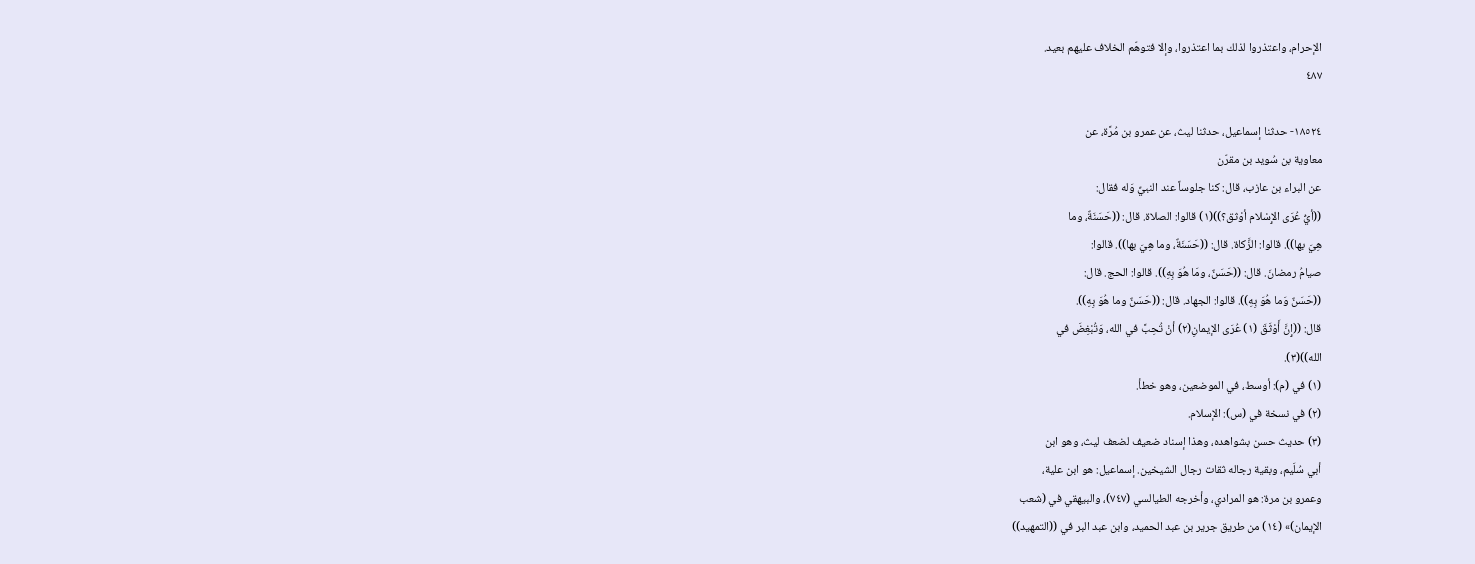الإحرام، واعتذروا لذلك بما اعتذروا، وإلا فتوهّم الخلاف عليهم بعيد.
٤٨٧

١٨٥٢٤- حدثنا إسماعيل، حدثنا ليث، عن عمرو بن مُرَّة، عن
معاوية بن سُويد بن مقرّن
عن البراء بن عازب، قال: كنا جلوساً عند النبيِّ وَله فقال:
((أيُّ عُرَى الإِسْلام أوْثق؟))(١) قالوا: الصلاة. قال: ((حَسَنَةٌ، وما
هِيَ بها)). قالوا: الزَّكاة. قال: ((حَسَنَةٌ، وما هِيَ بها)). قالوا:
صيامُ رمضانَ. قال: ((حَسَنٌ، ومَا هُوَ بِهِ)). قالوا: الحج. قال:
((حَسَنٌ وَما هُوَ بِهِ)). قالوا: الجهاد. قال: ((حَسَنٌ وما هُوَ بِهِ)).
قال: ((إِنَّ أَوْثَقَ (١) عُرَى الإيمانِ(٢) أنْ تُحِبَّ في الله، وَتُبْغِضَ في
الله))(٣).
(١) في (م): أوسط، في الموضعين، وهو خطأ.
(٢) في نسخة في (س): الإسلام.
(٣) حديث حسن بشواهده، وهذا إسناد ضعيف لضعف ليث، وهو ابن
أبي سُلَيم، وبقية رجاله ثقات رجال الشيخين. إسماعيل: هو ابن علية،
وعمرو بن مرة: هو المرادي، وأخرجه الطيالسي (٧٤٧)، والبيهقي في (شعب
الإيمان)» (١٤) من طريق جرير بن عبد الحميد، وابن عبد البر في ((التمهيد))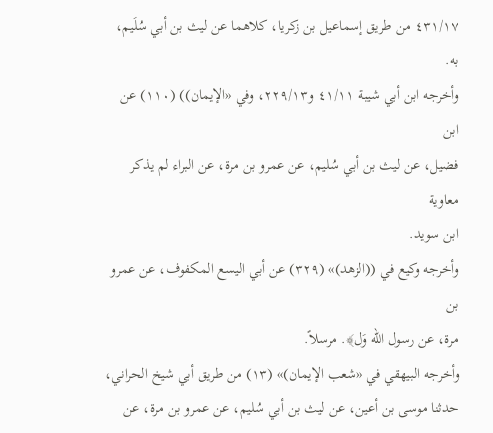٤٣١/١٧ من طريق إسماعيل بن زكريا، كلاهما عن ليث بن أبي سُلَیم، به.
وأخرجه ابن أبي شيبة ٤١/١١ و٢٢٩/١٣، وفي «الإيمان)) (١١٠) عن ابن
فضيل، عن ليث بن أبي سُليم، عن عمرو بن مرة، عن البراء لم يذكر معاوية
ابن سويد.
وأخرجه وكيع في ((الزهد)» (٣٢٩) عن أبي اليسع المكفوف، عن عمرو بن
مرة، عن رسول الله وَل﴾. مرسلاً.
وأخرجه البيهقي في «شعب الإيمان)» (١٣) من طريق أبي شيخ الحراني،
حدثنا موسى بن أعين، عن ليث بن أبي سُليم، عن عمرو بن مرة، عن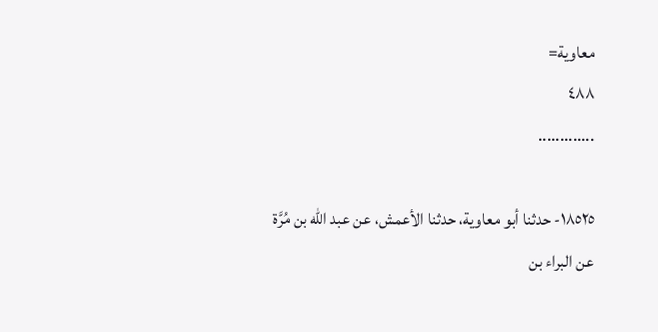معاوية=
٤٨٨
.............

١٨٥٢٥- حدثنا أبو معاوية، حدثنا الأعمش، عن عبد الله بن مُرَّة
عن البراء بن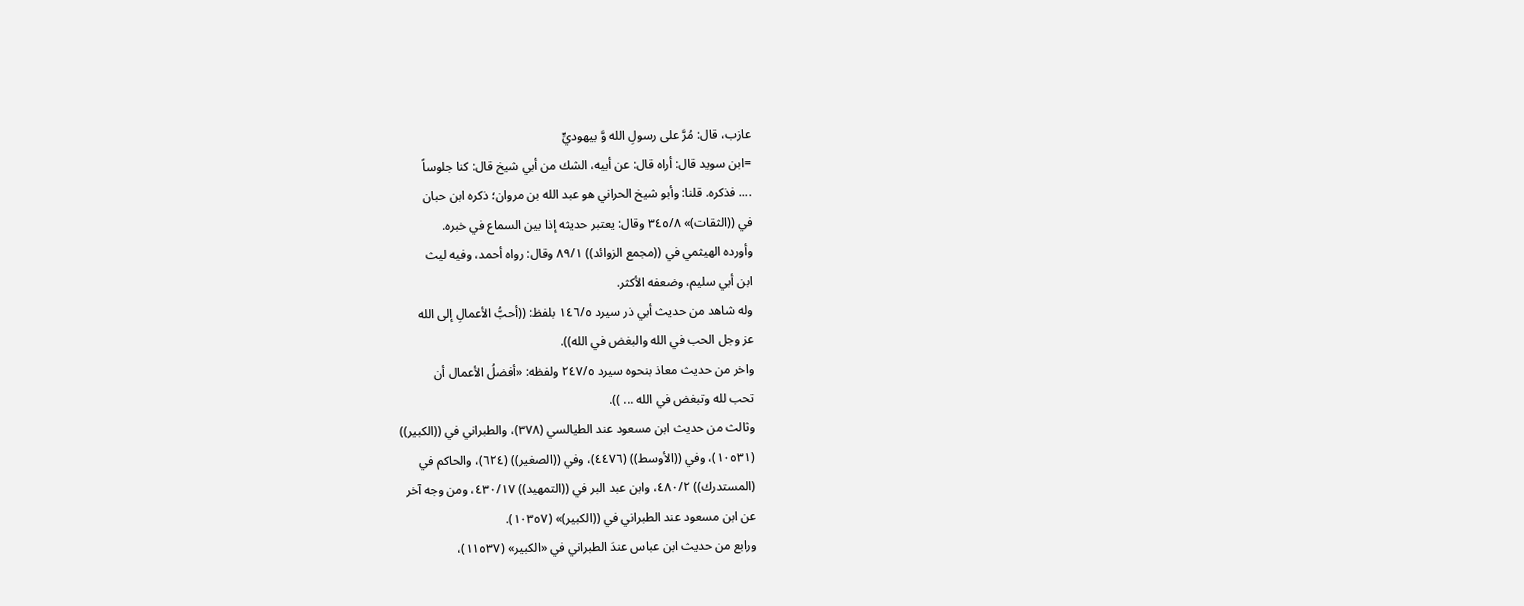عازب، قال: مُرَّ على رسولِ الله وَّ بيهوديٍّ
=ابن سويد قال: أراه قال: عن أبيه، الشك من أبي شيخ قال: كنا جلوساً
.... فذكره. قلنا: وأبو شيخ الحراني هو عبد الله بن مروان؛ ذكره ابن حبان
في ((الثقات)» ٣٤٥/٨ وقال: يعتبر حديثه إذا بين السماع في خبره.
وأورده الهيثمي في ((مجمع الزوائد)) ٨٩/١ وقال: رواه أحمد، وفيه ليث
ابن أبي سليم، وضعفه الأكثر.
وله شاهد من حديث أبي ذر سيرد ١٤٦/٥ بلفظ: ((أحبُّ الأعمالِ إلى الله
عز وجل الحب في الله والبغض في الله)).
واخر من حديث معاذ بنحوه سيرد ٢٤٧/٥ ولفظه: «أفضلُ الأعمال أن
تحب لله وتبغض في الله ... )).
وثالث من حديث ابن مسعود عند الطيالسي (٣٧٨)، والطبراني في ((الكبير))
(١٠٥٣١)، وفي ((الأوسط)) (٤٤٧٦)، وفي ((الصغير)) (٦٢٤)، والحاكم في
(المستدرك)) ٤٨٠/٢، وابن عبد البر في ((التمهيد)) ٤٣٠/١٧، ومن وجه آخر
عن ابن مسعود عند الطبراني في ((الكبير)» (١٠٣٥٧).
ورابع من حديث ابن عباس عندَ الطبراني في «الكبير» (١١٥٣٧)،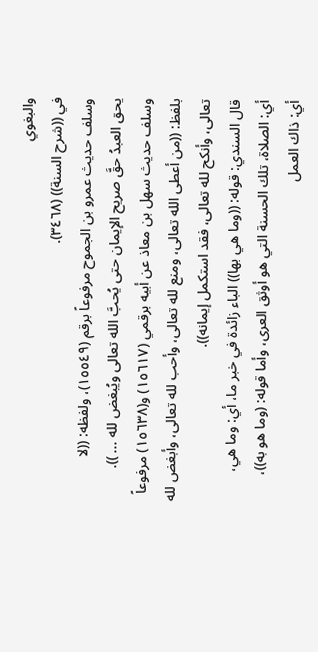والبغوي
في ((شرح السنة)) (٣٤٦٨).
وسلف حديث عمرو بن الجموح مرفوعاً برقم (١٥٥٤٩)، ولفظه: ((لا
يحق العبدُ حقَّ صريح الإيمان حتى يُحبَّ الله تعالى ويُبغض لله ... )).
وسلف حديث سهل بن معاذ عن أبيه برقمي (١٥٦١٧) و(١٥٦٣٨) مرفوعاً
بلفظ: ((من أعطى الله تعالى، ومنع لله تعالى، وأحب لله تعالى، وأبغض لله
تعالى، وأنكح لله تعالى، فقد استكمل إيمانه)).
قال السندي: قوله: ((وما هي بها)) الباء زائدة في خبر ما، أي: وما هي،
أي: الصلاة، تلك الحسنة التي هو أوثق العرى، وأما قوله: (وما هو به))،
أي: ذاك العمل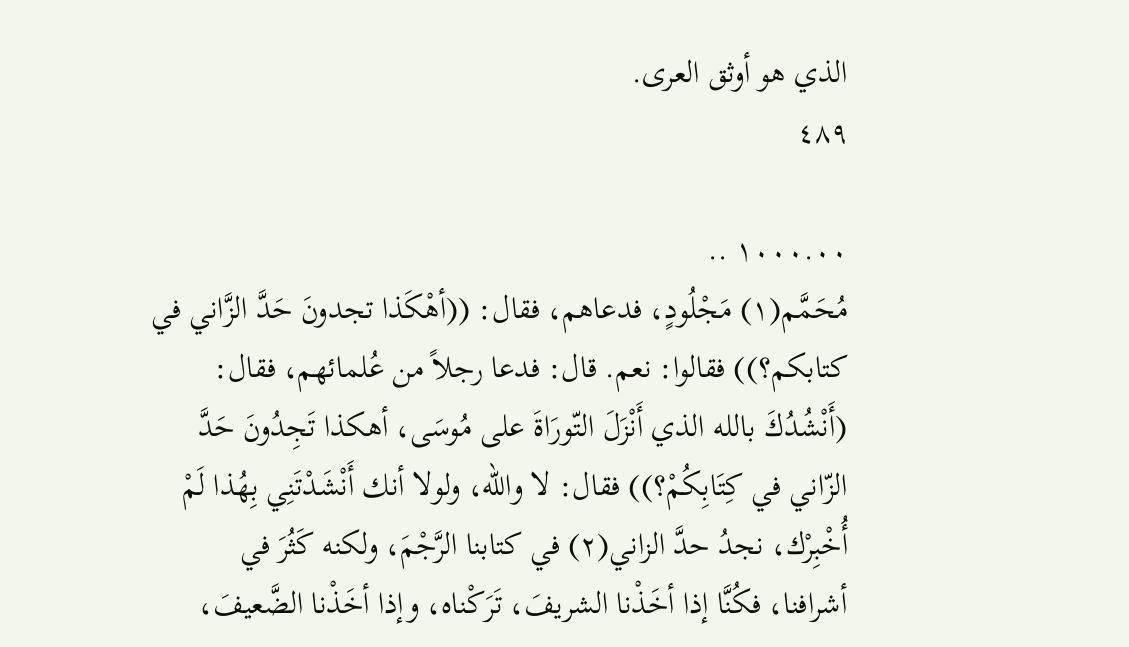الذي هو أوثق العرى.
٤٨٩

١٠٠٠.٠٠ ..
مُحَمَّم(١) مَجْلُودٍ، فدعاهم، فقال: ((أهْكَذا تجدونَ حَدَّ الزَّاني في
كتابكم؟)) فقالوا: نعم. قال: فدعا رجلاً من عُلمائهم، فقال:
(أَنْشُدُكَ بالله الذي أَنْزَلَ التّورَاةَ على مُوسَى، أهكذا تَجِدُونَ حَدَّ
الزّاني في كِتَابِكُمْ؟)) فقال: لا والله، ولولا أنك أَنْشَدْتَنِي بِهُذا لَمْ
أُخْبِرْك، نجدُ حدَّ الزاني(٢) في كتابنا الرَّجْمَ، ولكنه كَثُرَ في
أشرافنا، فكُنَّا إذا أخَذْنا الشريفَ، تَرَكْناه، وإذا أخَذْنا الضَّعيفَ،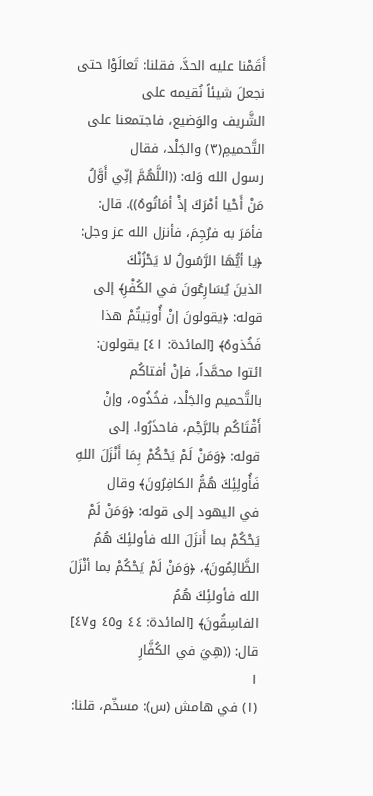أَقَمْنا عليه الحدَّ، فقلنا: تَعالَوْا حتى نجعلَ شيئاً نُقيمه على
الشَّريف والوَضيع، فاجتمعنا على التَّحميمِ(٣) والجَلْد، فقال
رسول الله وَله: ((اللَّهُمَّ إنِّي أَوَّلُ مَنْ أَحْيا أمْرَكَ إذْ أمَاتُوهُ)). قال:
فأمَرَ به فرُجِمَ، فأنزل الله عز وجل: ﴿يا أيُّهَا الرَّسُولُ لا يَحْزُنْكَ
الذينَ يُسَارِعُونَ في الكُفْرِ﴾ إلى قوله: ﴿يقولونَ إنْ أُوتِيتُمْ هذا
فَخُذوهُ﴾ [المائدة: ٤١] يقولون: ائتوا محمَّداً، فإنْ أفتاكُم
بالتَّحميم والجَلْد، فخُذُوه، وإنْ أَقْتَاكُم بالرَّجْم، فاحذَرُوا. إلى
قوله: ﴿وَمَنْ لَمْ يَحْكُمْ بِمَا أَنْزَلَ اللهِ فَأُولِئِكَ هُمُّ الكافِرُونَ﴾ وقال
في اليهود إلى قوله: ﴿وَمَنْ لَمْ يَحْكُمْ بما أَنزَلَ الله فأولئِكَ هُمُ
الظَّالِمُونَ﴾، ﴿وَمَنْ لَمْ يَحْكُمْ بما أنْزَلَ الله فأولئِكَ هُمُ
الفاسِقُونَ﴾ [المائدة: ٤٤ و٤٥ و٤٧] قال: ((هِيَ في الكُفَّارِ
١
(١) في هامش (س): مسخّم، قلنا: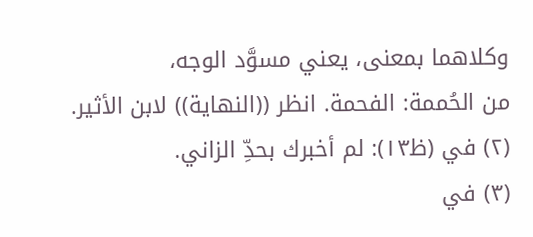وكلاهما بمعنى، يعني مسوَّد الوجه،
من الحُممة: الفحمة. انظر ((النهاية)) لابن الأثير.
(٢) في (ظ١٣): لم أخبرك بحدِّ الزاني.
(٣) في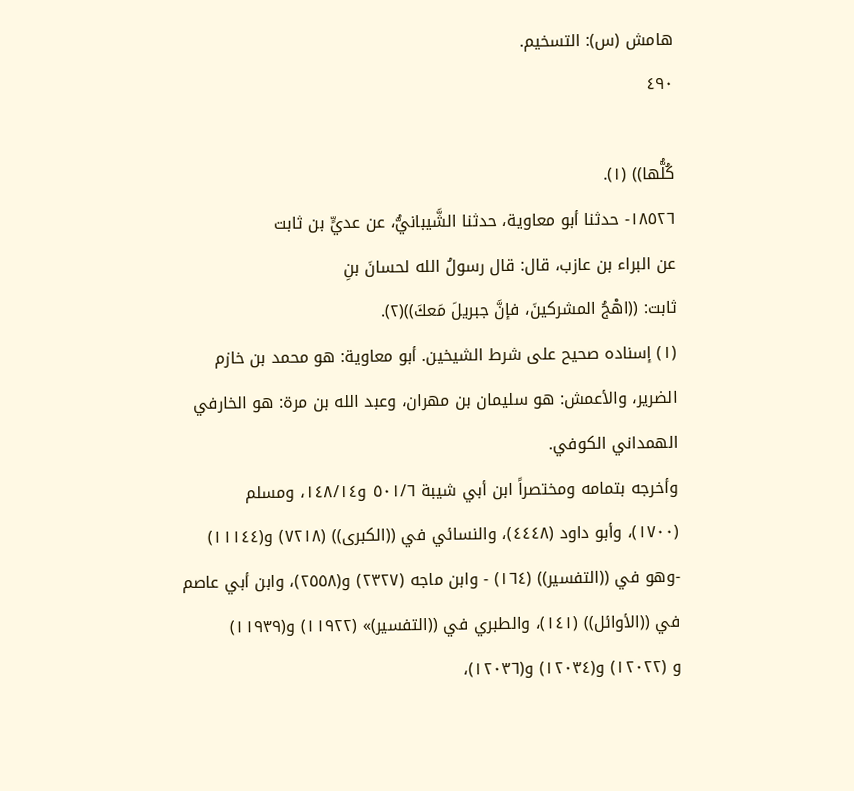هامش (س): التسخيم.
٤٩٠

كُلُّها)) (١).
١٨٥٢٦- حدثنا أبو معاوية، حدثنا الشَّيبانيُّ، عن عديٍّ بن ثابت
عن البراء بن عازب، قال: قال رسولُ الله لحسانَ بنِ
ثابت: ((اهْجُ المشركينَ، فإنَّ جبريلَ مَعكَ))(٢).
(١) إسناده صحيح على شرط الشيخين. أبو معاوية: هو محمد بن خازم
الضرير، والأعمش: هو سليمان بن مهران، وعبد الله بن مرة: هو الخارفي
الهمداني الكوفي.
وأخرجه بتمامه ومختصراً ابن أبي شيبة ٥٠١/٦ و١٤٨/١٤، ومسلم
(١٧٠٠)، وأبو داود (٤٤٤٨)، والنسائي في ((الكبرى)) (٧٢١٨) و(١١١٤٤)
-وهو في ((التفسير)) (١٦٤) - وابن ماجه (٢٣٢٧) و(٢٥٥٨)، وابن أبي عاصم
في ((الأوائل)) (١٤١)، والطبري في ((التفسير)» (١١٩٢٢) و(١١٩٣٩)
و (١٢٠٢٢) و(١٢٠٣٤) و(١٢٠٣٦)،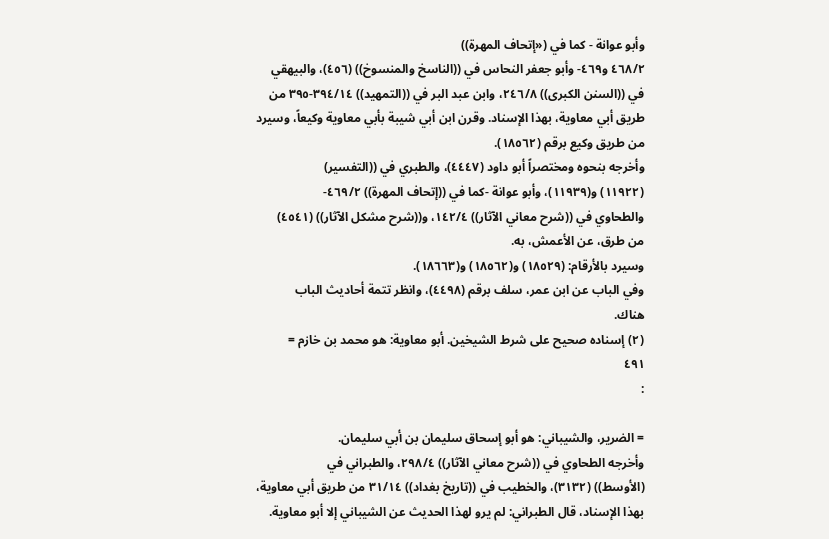وأبو عوانة - كما في («إتحاف المهرة))
٤٦٨/٢ و٤٦٩- وأبو جعفر النحاس في ((الناسخ والمنسوخ)) (٤٥٦)، والبيهقي
في ((السنن الكبرى)) ٢٤٦/٨، وابن عبد البر في ((التمهيد)) ٣٩٤/١٤-٣٩٥ من
طريق أبي معاوية، بهذا الإسناد. وقرن ابن أبي شيبة بأبي معاوية وكيعاً، وسيرد
من طريق وكيع برقم (١٨٥٦٢).
وأخرجه بنحوه ومختصراً أبو داود (٤٤٤٧)، والطبري في ((التفسير)
(١١٩٢٢) و(١١٩٣٩)، وأبو عوانة -كما في ((إتحاف المهرة)) ٤٦٩/٢-
والطحاوي في ((شرح معاني الآثار)) ١٤٢/٤، و((شرح مشكل الآثار)) (٤٥٤١)
من طرق، عن الأعمش، به.
وسيرد بالأرقام: (١٨٥٢٩) و(١٨٥٦٢) و(١٨٦٦٣).
وفي الباب عن ابن عمر، سلف برقم (٤٤٩٨)، وانظر تتمة أحاديث الباب
هناك.
(٢) إسناده صحيح على شرط الشيخين. أبو معاوية: هو محمد بن خازم =
٤٩١
:

= الضرير، والشيباني: هو أبو إسحاق سليمان بن أبي سليمان.
وأخرجه الطحاوي في ((شرح معاني الآثار)) ٢٩٨/٤، والطبراني في
(الأوسط)) (٣١٣٢)، والخطيب في ((تاريخ بغداد)) ٣١/١٤ من طريق أبي معاوية،
بهذا الإسناد، قال الطبراني: لم يرو لهذا الحديث عن الشيباني إلا أبو معاوية.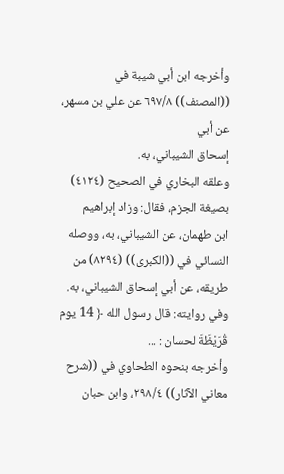وأخرجه ابن أبي شيبة في ((المصنف)) ٦٩٧/٨ عن علي بن مسهر، عن أبي
إسحاق الشيباني، به.
وعلقه البخاري في الصحيح (٤١٢٤) بصيغة الجزم، فقال: وزاد إبراهيم
ابن طهمان، عن الشيباني، به، ووصله النسائي في ((الكبرى)) (٨٢٩٤) من
طريقه، عن أبي إسحاق الشيباني، به. وفي روايته: قال رسول الله ﴿ 14 يوم
قُرَيْظَةَ لحسان : ...
وأخرجه بنحوه الطحاوي في ((شرح معاني الآثار)) ٢٩٨/٤، وابن حبان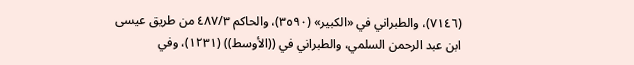(٧١٤٦)، والطبراني في «الكبير» (٣٥٩٠)، والحاكم ٤٨٧/٣ من طريق عيسى
ابن عبد الرحمن السلمي، والطبراني في ((الأوسط)) (١٢٣١)، وفي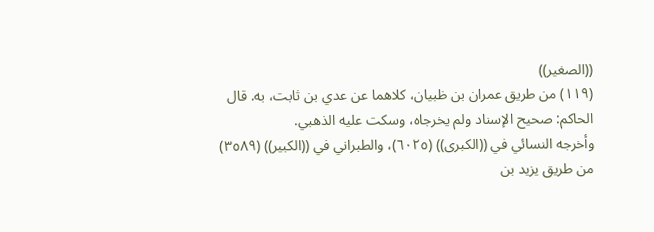((الصغير))
(١١٩) من طريق عمران بن ظبيان، كلاهما عن عدي بن ثابت، به. قال
الحاكم: صحيح الإسناد ولم يخرجاه، وسكت عليه الذهبي.
وأخرجه النسائي في ((الكبرى)) (٦٠٢٥)، والطبراني في ((الكبير)) (٣٥٨٩)
من طريق يزيد بن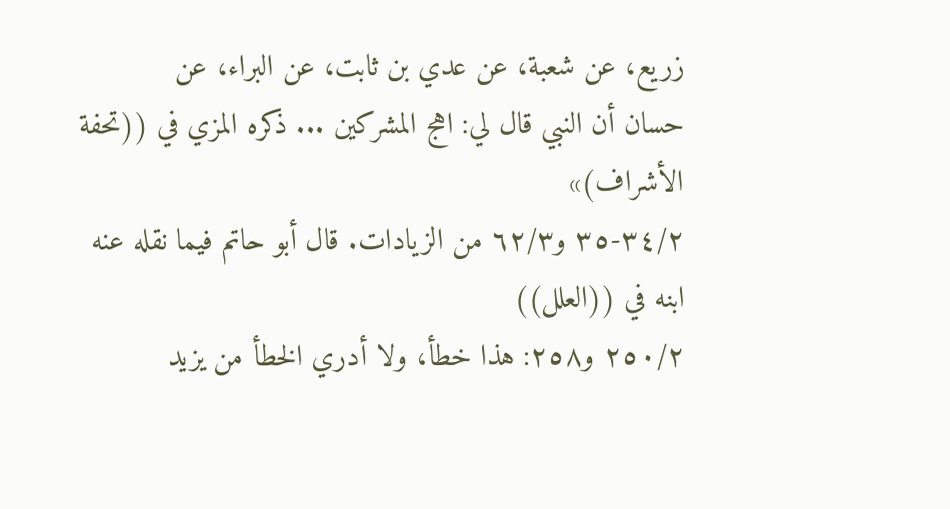زريع، عن شعبة، عن عدي بن ثابت، عن البراء، عن
حسان أن النبي قال لي: اهج المشركين ... ذكره المزي في ((تحفة الأشراف)»
٣٤/٢-٣٥ و٦٢/٣ من الزيادات. قال أبو حاتم فيما نقله عنه ابنه في ((العلل))
٢٥٠/٢ و٢٥٨: هذا خطأ، ولا أدري الخطأ من يزيد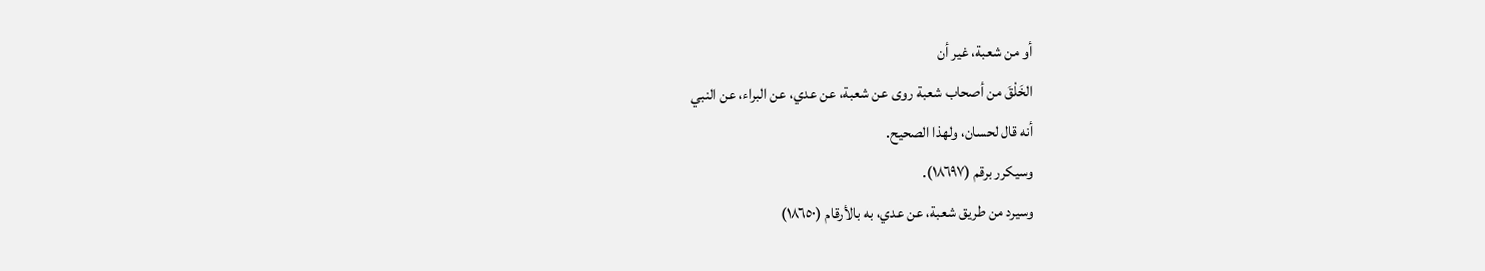أو من شعبة، غير أن
الخَلْقَ من أصحاب شعبة روى عن شعبة، عن عدي، عن البراء، عن النبي
أنه قال لحسان، ولهذا الصحيح.
وسیکرر برقم (١٨٦٩٧).
وسيرد من طريق شعبة، عن عدي، به بالأرقام (١٨٦٥٠)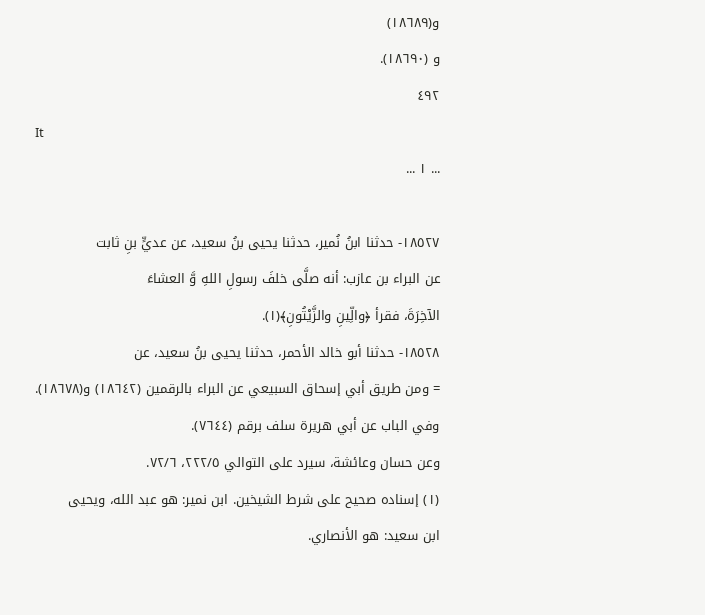و(١٨٦٨٩)
و (١٨٦٩٠).
٤٩٢
It
... ١ ...

١٨٥٢٧- حدثنا ابنُ نُمير، حدثنا يحيى بنُ سعيد، عن عديٍّ بنِ ثابت
عن البراء بن عازب: أنه صلَّى خلفَ رسولِ اللهِ وَّ العشاءَ
الآخِرَةَ، فقرأ ﴿والِّينِ والزَّيْتُونِ﴾(١).
١٨٥٢٨- حدثنا أبو خالد الأحمر، حدثنا يحيى بنُ سعيد، عن
= ومن طريق أبي إسحاق السبيعي عن البراء بالرقمين (١٨٦٤٢) و(١٨٦٧٨).
وفي الباب عن أبي هريرة سلف برقم (٧٦٤٤).
وعن حسان وعائشة، سيرد على التوالي ٢٢٢/٥، ٧٢/٦.
(١) إسناده صحيح على شرط الشيخين. ابن نمير: هو عبد الله، ويحيى
ابن سعيد: هو الأنصاري.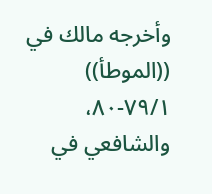وأخرجه مالك في ((الموطأ)) ٧٩/١-٨٠، والشافعي في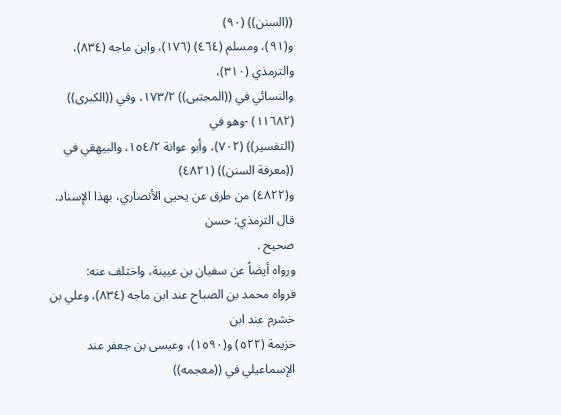((السنن)) (٩٠)
و(٩١)، ومسلم (٤٦٤) (١٧٦)، وابن ماجه (٨٣٤)، والترمذي (٣١٠)،
والنسائي في ((المجتبى)) ١٧٣/٢، وفي ((الكبرى)) (١١٦٨٢) -وهو في
(التفسير)) (٧٠٢)، وأبو عوانة ١٥٤/٢، والبيهقي في ((معرفة السنن)) (٤٨٢١)
و(٤٨٢٢) من طرق عن يحيى الأنصاري، بهذا الإسناد. قال الترمذي: حسن
صحيح .
ورواه أيضاً عن سفيان بن عيينة، واختلف عنه:
فرواه محمد بن الصباح عند ابن ماجه (٨٣٤)، وعلي بن خشرم عند ابن
خزيمة (٥٢٢) و(١٥٩٠)، وعيسى بن جعفر عند الإسماعيلي في ((معجمه))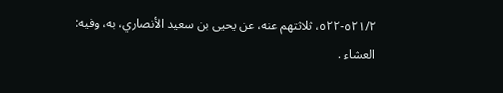٥٢١/٢-٥٢٢، ثلاثتهم عنه، عن يحيى بن سعيد الأنصاري، به، وفيه:
العشاء .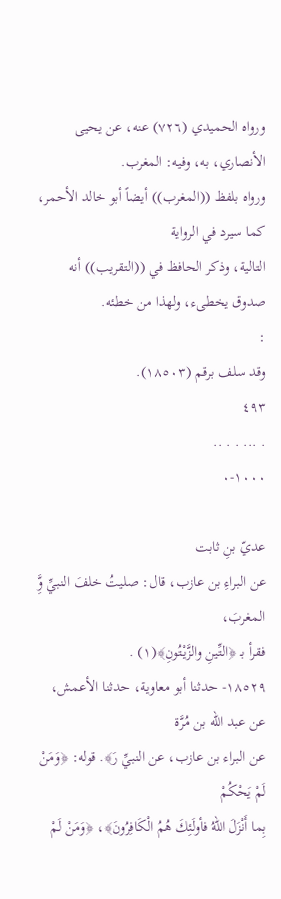ورواه الحميدي (٧٢٦) عنه، عن يحيى الأنصاري، به، وفيه: المغرب.
ورواه بلفظ ((المغرب)) أيضاً أبو خالد الأحمر، كما سيرد في الرواية
التالية، وذكر الحافظ في ((التقريب)) أنه صدوق يخطىء، ولهذا من خطئه.
:
وقد سلف برقم (١٨٥٠٣).
٤٩٣
. ... . . ..
١٠٠٠-٠

عديّ بنِ ثابت
عن البراءِ بن عازب، قال: صليتُ خلفَ النبيِّ وَِّ المغربَ،
فقرأ بـ ﴿التِّينِ والزَّيْتُونِ﴾(١) .
١٨٥٢٩- حدثنا أبو معاوية، حدثنا الأعمش، عن عبد الله بن مُرَّة
عن البراء بن عازب، عن النبيِّ رَ﴾. قوله: ﴿وَمَنْ لَمْ يَحْكُمْ
بِما أَنْزَلَ اللهُ فأولَئِكَ هُمُ الْكَافِرُونَ﴾، ﴿وَمَنْ لَمْ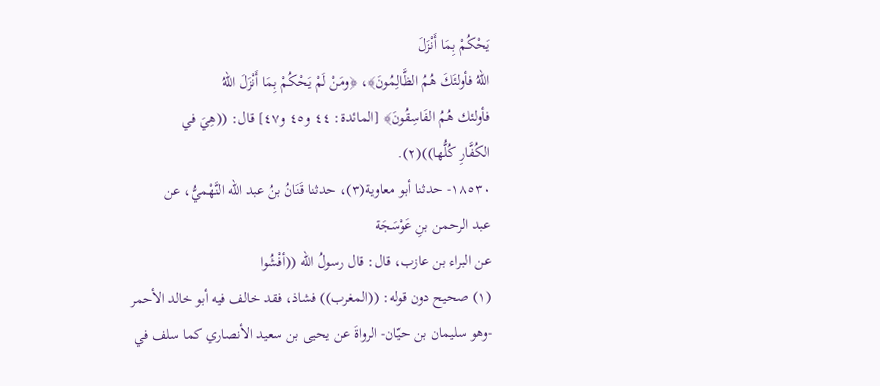يَحْكُمْ بِمَا أَنْزَلَ
اللهُ فأولئَكَ هُمُ الظَّالِمُونَ﴾، ﴿ومَنْ لَمْ يَحْكُمْ بِمَا أَنْزَلَ اللهُ
فأولئك هُمُ الفَاسِقُونَ﴾ [المائدة: ٤٤ و٤٥ و٤٧] قال: ((هِيَ في
الكُفَّارِ كُلُّها))(٢).
١٨٥٣٠- حدثنا أبو معاوية(٣)، حدثنا قَنَانُ بنُ عبد الله النَّهْميُّ، عن
عبد الرحمن بنِ عَوْسَجَة
عن البراء بن عازب، قال: قال رسولُ الله ((أفْشُوا
(١) صحيح دون قوله: ((المغرب)) فشاذ، فقد خالف فيه أبو خالد الأحمر
-وهو سليمان بن حيّان- الرواةَ عن يحيى بن سعيد الأنصاري كما سلف في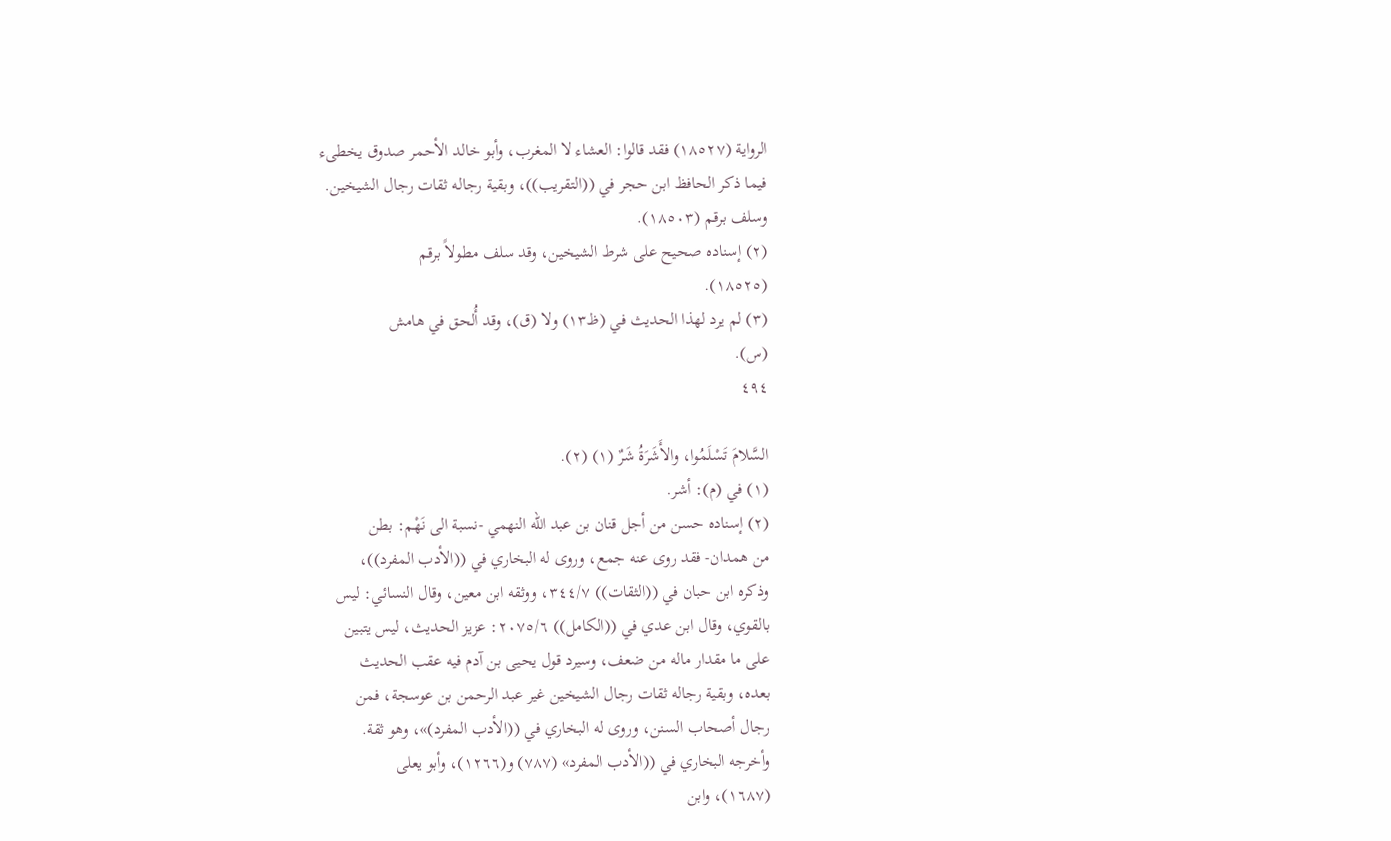الرواية (١٨٥٢٧) فقد قالوا: العشاء لا المغرب، وأبو خالد الأحمر صدوق يخطىء
فيما ذكر الحافظ ابن حجر في ((التقريب))، وبقية رجاله ثقات رجال الشيخين.
وسلف برقم (١٨٥٠٣).
(٢) إسناده صحيح على شرط الشيخين، وقد سلف مطولاً برقم
(١٨٥٢٥).
(٣) لم يرد لهذا الحديث في (ظ١٣) ولا (ق)، وقد أُلحق في هامش
(س).
٤٩٤

السَّلامَ تَسْلَمُوا، والأَشَرَةُ شَرٌ (١) (٢).
(١) في (م): أشر.
(٢) إسناده حسن من أجل قنان بن عبد الله النهمي -نسبة الى نَهْم: بطن
من همدان- فقد روى عنه جمع، وروى له البخاري في ((الأدب المفرد))،
وذكره ابن حبان في ((الثقات)) ٣٤٤/٧، ووثقه ابن معين، وقال النسائي: ليس
بالقوي، وقال ابن عدي في ((الكامل)) ٢٠٧٥/٦: عزيز الحديث، ليس يتبين
على ما مقدار ماله من ضعف، وسيرد قول يحيى بن آدم فيه عقب الحديث
بعده، وبقية رجاله ثقات رجال الشيخين غير عبد الرحمن بن عوسجة، فمن
رجال أصحاب السنن، وروى له البخاري في ((الأدب المفرد)»، وهو ثقة.
وأخرجه البخاري في ((الأدب المفرد» (٧٨٧) و(١٢٦٦)، وأبو يعلى
(١٦٨٧)، وابن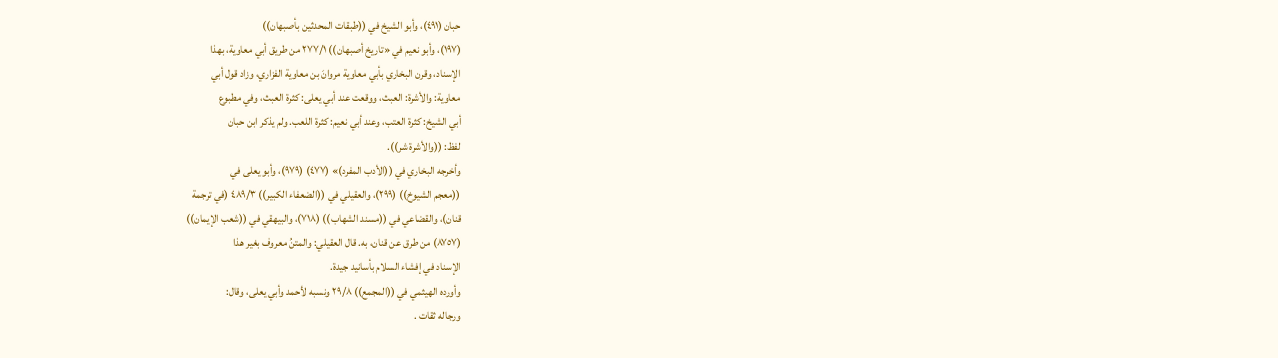حبان (٤٩١)، وأبو الشيخ في ((طبقات المحدثين بأصبهان))
(١٩٧)، وأبو نعيم في «تاريخ أصبهان)) ٢٧٧/١ من طريق أبي معاوية، بهذا
الإسناد، وقرن البخاري بأبي معاوية مروانَ بن معاوية الفزاري، وزاد قول أبي
معاوية: والأشرة: العبث، ووقعت عند أبي يعلى: كثرة العبث، وفي مطبوع
أبي الشيخ: كثرة العتب، وعند أبي نعيم: كثرة اللعب. ولم يذكر ابن حبان
لفظ: ((والأشرة شر)).
وأخرجه البخاري في ((الأدب المفرد)» (٤٧٧) (٩٧٩)، وأبو يعلى في
((معجم الشيوخ)) (٢٩٩)، والعقيلي في ((الضعفاء الكبير)) ٤٨٩/٣ (في ترجمة
قنان)، والقضاعي في ((مسند الشهاب)) (٧١٨)، والبيهقي في ((شعب الإيمان))
(٨٧٥٧) من طرق عن قنان، به. قال العقيلي: والمتنُ معروف بغير هذا
الإسناد في إفشاء السلام بأسانيد جيدة.
وأورده الهيثمي في ((المجمع)) ٢٩/٨ ونسبه لأحمد وأبي يعلى، وقال:
ورجاله ثقات .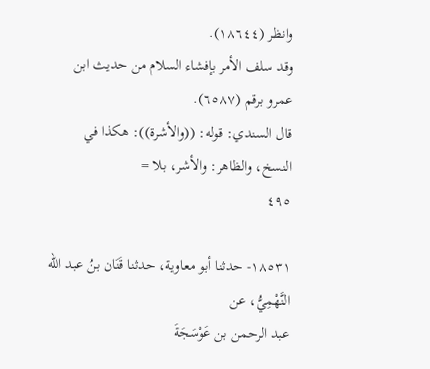وانظر (١٨٦٤٤).
وقد سلف الأمر بإفشاء السلام من حديث ابن عمرو برقم (٦٥٨٧).
قال السندي: قوله: ((والأشرة)): هكذا في النسخ، والظاهر: والأشر، بلا =
٤٩٥

١٨٥٣١- حدثنا أبو معاوية، حدثنا قَنَان بنُ عبد الله النَّهْمِيُّ، عن
عبد الرحمن بن عَوْسَجَةَ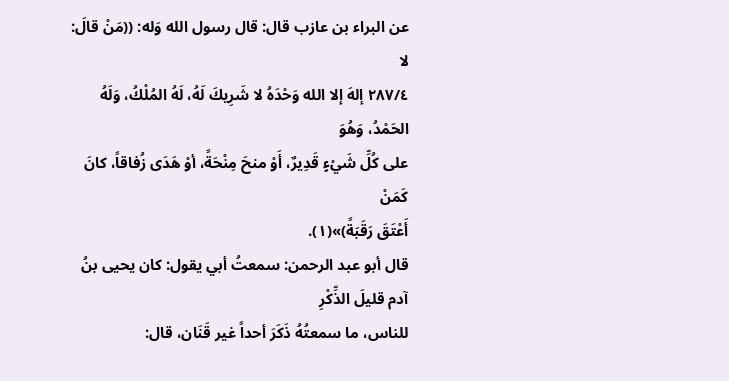عن البراء بن عازب قال: قال رسول الله وَله: ((مَنْ قالَ: لا
٢٨٧/٤ إلهَ إلا الله وَحْدَهُ لا شَرِيكَ لَهُ، لَهُ المُلْكُ، وَلَهُ الحَمْدُ، وَهُوَ
على كُلِّ شَيْءٍ قَدِيرٌ، أَوْ منحَ مِنْحَةً، أوْ هَدَى زُفاقاً، كانَ كَمَنْ
أَعْتَقَ رَقَبَةً)»(١).
قال أبو عبد الرحمن: سمعتُ أبي يقول: كان يحيى بنُ آدم قليلَ الذِّكْرِ
للناس، ما سمعتُهُ ذَكَرَ أحداً غير قَنَان، قال: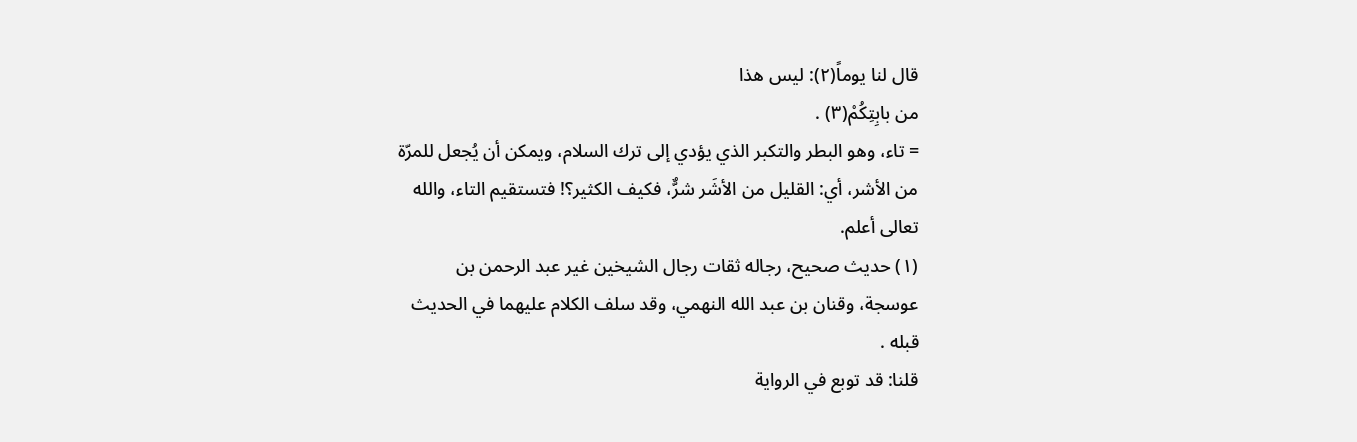قال لنا يوماً(٢): ليس هذا
من بابِتِكُمْ(٣) .
= تاء، وهو البطر والتكبر الذي يؤدي إلى ترك السلام، ويمكن أن يُجعل للمرّة
من الأشر، أي: القليل من الأشَر شرٌّ، فكيف الكثير؟! فتستقيم التاء، والله
تعالى أعلم.
(١) حديث صحيح، رجاله ثقات رجال الشيخين غير عبد الرحمن بن
عوسجة، وقنان بن عبد الله النهمي، وقد سلف الكلام عليهما في الحديث
قبله .
قلنا: قد توبع في الرواية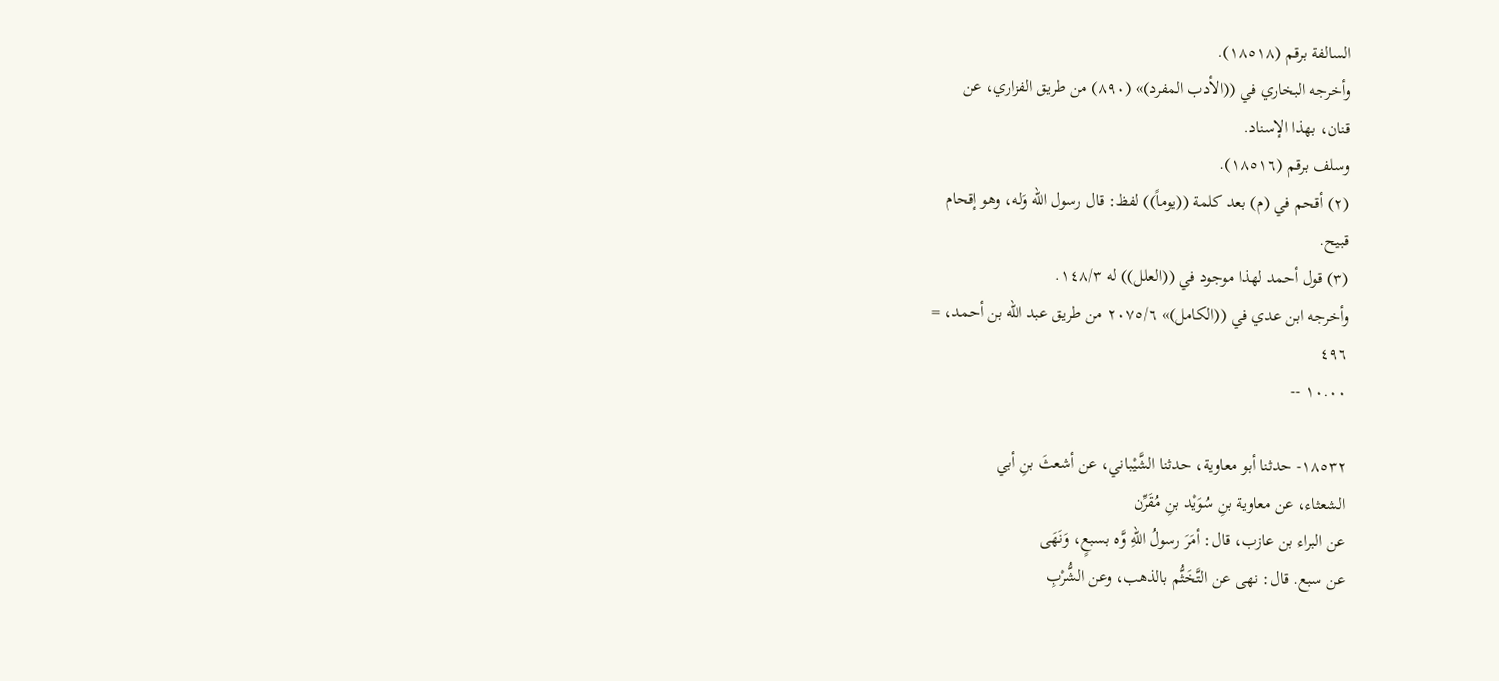السالفة برقم (١٨٥١٨).
وأخرجه البخاري في ((الأدب المفرد)» (٨٩٠) من طريق الفزاري، عن
قنان، بهذا الإسناد.
وسلف برقم (١٨٥١٦).
(٢) أقحم في (م) بعد كلمة ((يوماً)) لفظ: قال رسول الله وَله، وهو إقحام
قبيح.
(٣) قول أحمد لهذا موجود في ((العلل)) له ١٤٨/٣.
وأخرجه ابن عدي في ((الكامل)» ٢٠٧٥/٦ من طريق عبد الله بن أحمد، =
٤٩٦
١٠.٠٠ --

١٨٥٣٢- حدثنا أبو معاوية، حدثنا الشَّيْباني، عن أشعثَ بنِ أبي
الشعثاء، عن معاوية بنِ سُوَيْد بنِ مُقَرِّن
عن البراء بن عازب، قال: أمَرَ رسولُ اللهِ وَّه بسبعٍ، وَنَهَى
عن سبع. قال: نهى عن التَّخَثُّم بالذهب، وعن الشُّرْبِ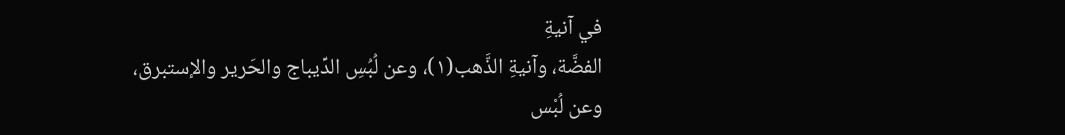في آنيةِ
الفضَّة، وآنيةِ الذَّهب(١)، وعن لُبُسِ الدِّيباج والحَرير والإستبرق،
وعن لُبْس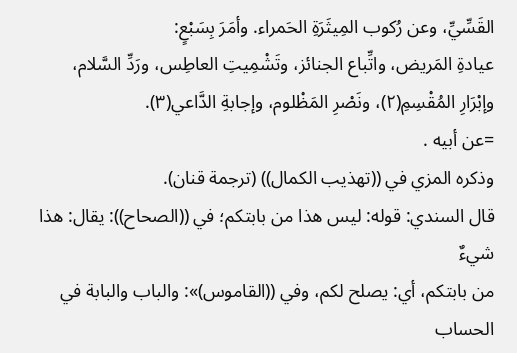القَسِّيِّ، وعن رُكوب المِيثَرَةِ الحَمراء. وأمَرَ بِسَبْعٍ:
عيادةِ المَريض، واتِّباع الجنائز، وتَشْمِيتِ العاطِس، ورَدِّ السَّلام،
وإبْرَارِ المُقْسِمِ(٢)، ونَصْرِ المَظْلوم، وإجابةِ الدَّاعي(٣).
=عن أبيه .
وذكره المزي في ((تهذيب الكمال)) (ترجمة قنان).
قال السندي: قوله: ليس هذا من بابتكم؛ في ((الصحاح)): يقال: هذا شيءٌ
من بابتكم، أي: يصلح لكم، وفي ((القاموس)»: والباب والبابة في الحساب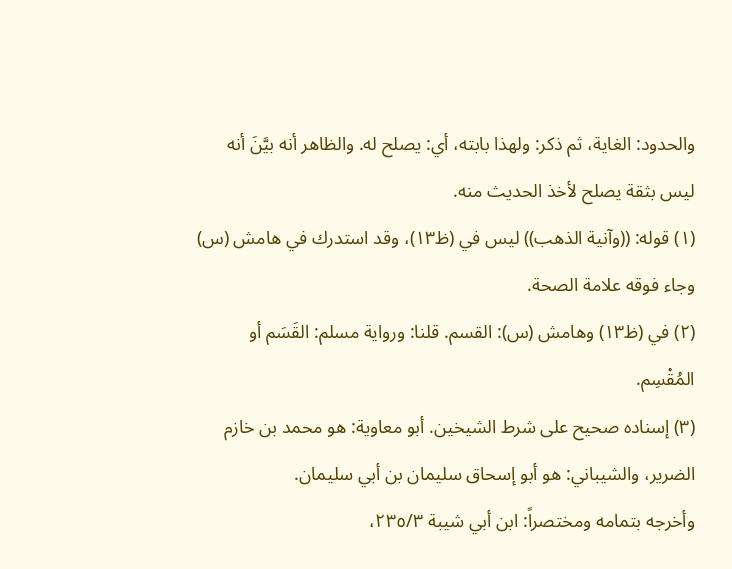والحدود: الغاية، ثم ذكر: ولهذا بابته، أي: يصلح له. والظاهر أنه بيَّنَ أنه
ليس بثقة يصلح لأخذ الحديث منه.
(١) قوله: ((وآنية الذهب)) ليس في (ظ١٣)، وقد استدرك في هامش (س)
وجاء فوقه علامة الصحة.
(٢) في (ظ١٣) وهامش (س): القسم. قلنا: ورواية مسلم: القَسَم أو
المُقْسِم.
(٣) إسناده صحيح على شرط الشيخين. أبو معاوية: هو محمد بن خازم
الضرير، والشيباني: هو أبو إسحاق سليمان بن أبي سليمان.
وأخرجه بتمامه ومختصراً: ابن أبي شيبة ٢٣٥/٣،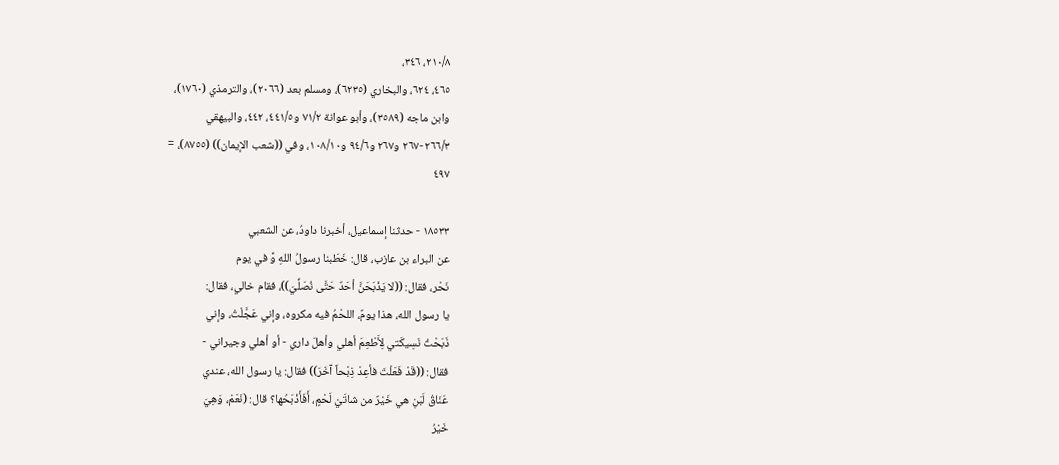٢١٠/٨، ٣٤٦،
٤٦٥، ٦٢٤، والبخاري (٦٢٣٥)، ومسلم بعد (٢٠٦٦)، والترمذي (١٧٦٠)،
وابن ماجه (٣٥٨٩)، وأبو عوانة ٧١/٢ و٤٤١/٥، ٤٤٢، والبيهقي
٢٦٦/٣-٢٦٧ و٢٦٧ و٩٤/٦ و١٠٨/١٠، وفي ((شعب الإيمان)) (٨٧٥٥)، =
٤٩٧

١٨٥٣٣ - حدثنا إسماعيل، أخبرنا داودُ، عن الشعبي
عن البراء بن عازب، قال: خَطَبنا رسولُ اللهِ وَّ في يوم
نَحْر، فقال: ((لا يَذْبَحَنَّ أحَدٌ حَتَّى نُصَلِّيَ))، فقام خالي، فقال:
يا رسول الله، هذا يومٌ، اللحْمُ فيه مكروه، وإني عَجَّلْتُ، وإني
ذَبَحْتُ نَسِيكَتي لِأَطْعِمَ أهلي وأهلَ داري - أو أهلي وجيراني -
فقال: ((قَدْ فَعَلْتَ فأعِدْ ذِبْحاً آخَرَ)) فقال: يا رسول الله، عندي
عَنَاقُ لَبَنِ هي خَيْرٌ من شاتَيْ لَحْمٍ، أَفَأَذْبَحُها؟ قال: (نَعَمْ، وَهِيَ
خَيْرُ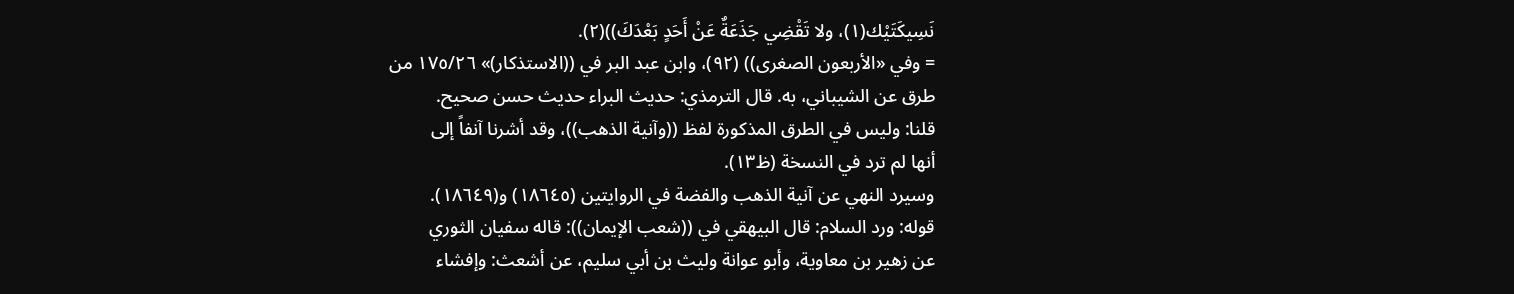نَسِيكَتَيْك(١)، ولا تَقْضِي جَذَعَةٌ عَنْ أَحَدٍ بَعْدَكَ))(٢).
= وفي «الأربعون الصغرى)) (٩٢)، وابن عبد البر في ((الاستذكار)» ١٧٥/٢٦ من
طرق عن الشيباني، به. قال الترمذي: حديث البراء حديث حسن صحيح.
قلنا: وليس في الطرق المذكورة لفظ ((وآنية الذهب))، وقد أشرنا آنفاً إلى
أنها لم ترد في النسخة (ظ١٣).
وسيرد النهي عن آنية الذهب والفضة في الروايتين (١٨٦٤٥) و(١٨٦٤٩).
قوله: ورد السلام: قال البيهقي في ((شعب الإيمان)): قاله سفيان الثوري
عن زهير بن معاوية، وأبو عوانة وليث بن أبي سليم، عن أشعث: وإفشاء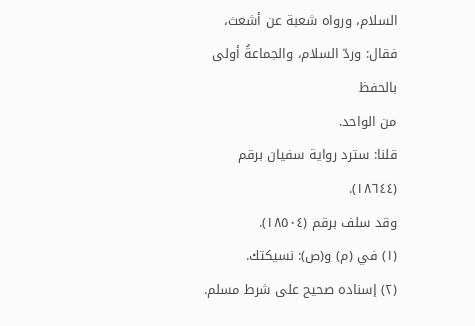السلام، ورواه شعبة عن أشعث، فقال: وردّ السلام، والجماعةُ أولى بالحفظ
من الواحد.
قلنا: سترد رواية سفيان برقم (١٨٦٤٤).
وقد سلف برقم (١٨٥٠٤).
(١) في (م) و(ص): نسيكتك.
(٢) إسناده صحيح على شرط مسلم.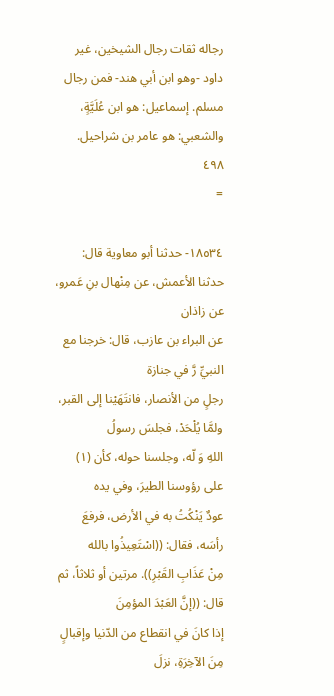رجاله ثقات رجال الشيخين، غير
داود -وهو ابن أبي هند- فمن رجال مسلم. إسماعيل: هو ابن عُلَيَّةٍ،
والشعبي: هو عامر بن شراحيل.
٤٩٨
=

١٨٥٣٤- حدثنا أبو معاوية قال: حدثنا الأعمش، عن مِنْهال بنِ عَمرو،
عن زاذان
عن البراء بن عازب، قال: خرجنا مع النبيِّ رَّ في جنازة
رجلٍ من الأنصار، فانتَهَيْنا إلى القبر، ولمَّا يُلْحَدْ، فجلسَ رسولُ
اللهِ وَ لّه، وجلسنا حوله، كأن (١) على رؤوسنا الطيرَ، وفي يده
عودٌ يَنْكُتُ به في الأرض، فرفعَ رأسَه، فقال: ((اسْتَعِيذُوا بالله
مِنْ عَذَابِ القَبْرِ)). مرتين أو ثلاثاً، ثم قال: ((إنَّ العَبْدَ المؤمِنَ
إذا كانَ في انقطاع من الدّنيا وإقبالٍ مِنَ الآخِرَةِ، نزلَ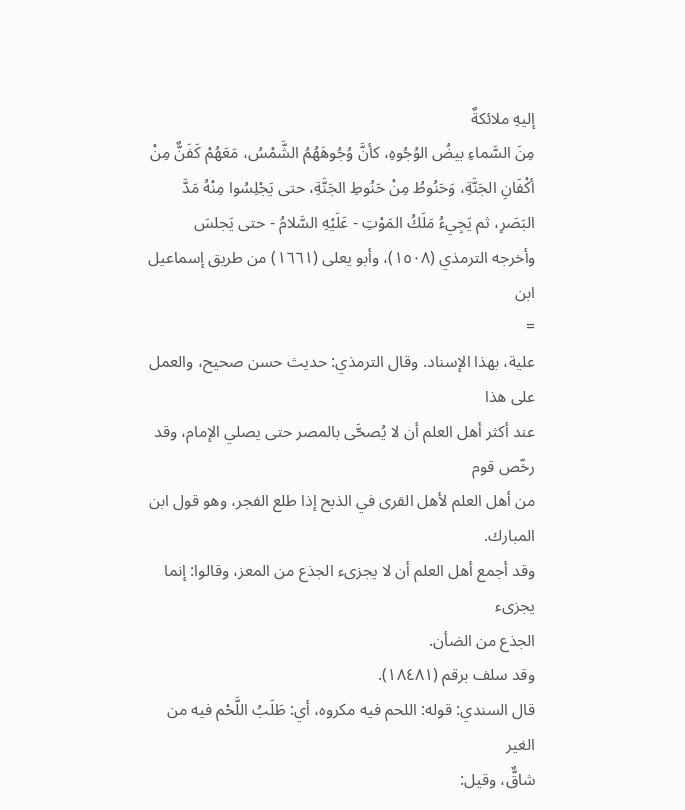إليهِ ملائكةٌ
مِنَ السَّماءِ بيضُ الوُجُوهِ، كأنَّ وُجُوهَهُمُ الشَّمْسُ، مَعَهُمْ كَفَنٌّ مِنْ
أكْفَانِ الجَنَّةِ، وَحَنُوطُ مِنْ حَنُوطِ الجَنَّةِ، حتى يَجْلِسُوا مِنْهُ مَدَّ
البَصَرِ، ثم يَجِيءُ مَلَكُ المَوْتِ - عَلَيْهِ السَّلامُ - حتى يَجلسَ
وأخرجه الترمذي (١٥٠٨)، وأبو يعلى (١٦٦١) من طريق إسماعيل ابن
=
علية، بهذا الإسناد. وقال الترمذي: حديث حسن صحيح، والعمل على هذا
عند أكثر أهل العلم أن لا يُصحَّى بالمصر حتى يصلي الإمام، وقد رخّص قوم
من أهل العلم لأهل القرى في الذبح إذا طلع الفجر، وهو قول ابن المبارك.
وقد أجمع أهل العلم أن لا يجزىء الجذع من المعز، وقالوا: إنما يجزىء
الجذع من الضأن.
وقد سلف برقم (١٨٤٨١).
قال السندي: قوله: اللحم فيه مكروه، أي: طَلَبُ اللَّحْم فيه من الغير
شاقٌّ، وقيل: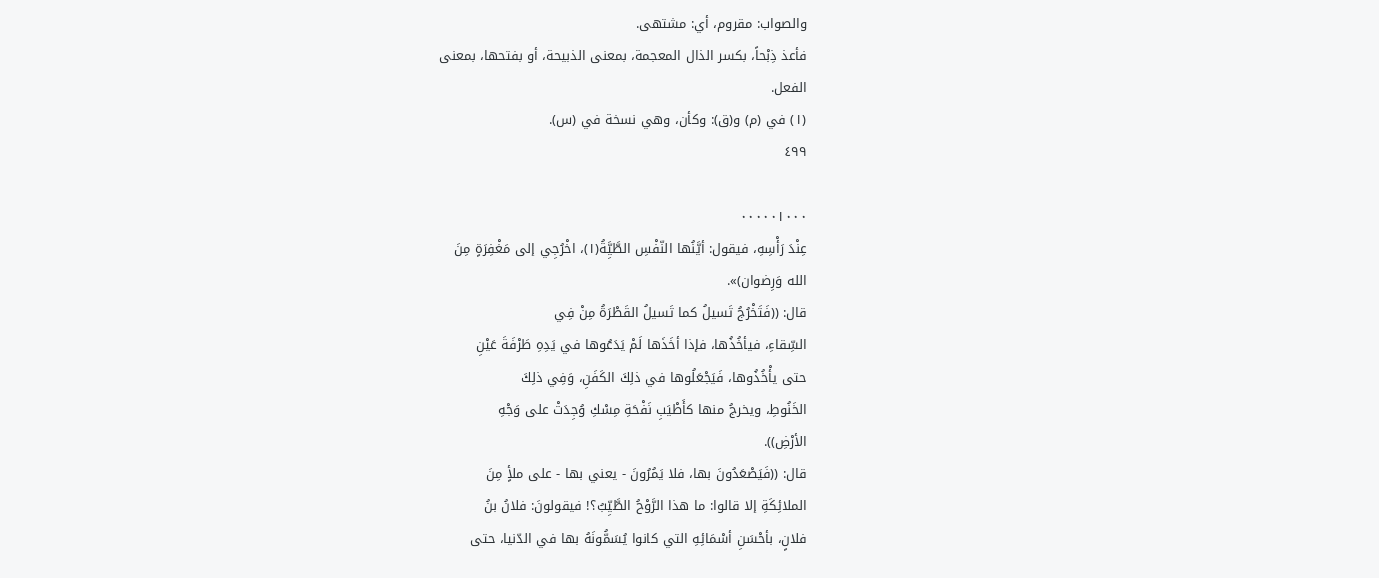والصواب: مقروم، أي: مشتهى.
فأعذ ذِبْحاً، بكسر الذال المعجمة، بمعنى الذبيحة، أو بفتحها، بمعنى
الفعل.
(١) في (م) و(ق): وكأن، وهي نسخة في (س).
٤٩٩

٠٠٠٠٠١٠٠٠
عِنْدَ رَأْسِهِ، فيقول: أيَّنُها النّفْسِ الطَّيَِّةُ(١)، اخْرُجِي إلى مَغْفِرَةٍ مِنَ
الله وَرِضوان)».
قال: ((فَتَخْرُجُ تَسيلُ كما تَسيلُ القَطْرَةُ مِنْ فِي
السِّقاءِ، فيأخُذُها، فإذا أخَذَها لَمْ يَدَعُوها في يَدِهِ طَرْفَةَ عَيْنِ
حتى يأْخُذُوها، فَيَجْعَلُوها في ذلِكَ الكَفَنِ، وَفِي ذلِكَ
الخَنُوطِ، ويخرجُ منها كأَطْيَبِ نَفْحَةِ مِسْكِ وُجِدَتْ على وَجْهِ
الأرْضِ)).
قال: ((فَيَصْعَدُونَ بها، فلا يَمُرُونَ - يعني بها - على ملأٍ مِنَ
الملائِكَةِ إلا قالوا: ما هذا الرَّوْحُ الطَّيِّبُ؟! فيقولونَ: فلانُ بنُ
فلانٍ، بأحْسَنِ أسْمَائِهِ التي كانوا يُسَمُّونَهُ بها في الدّنيا، حتى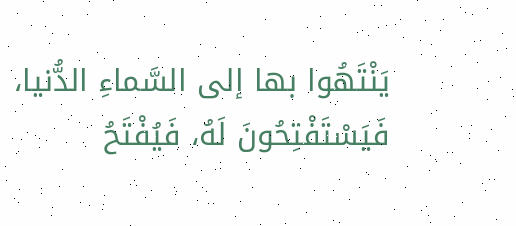يَنْتَهُوا بها إلى السَّماءِ الدُّنيا، فَيَسْتَفْتِحُونَ لَهُ، فَيُفْتَحُ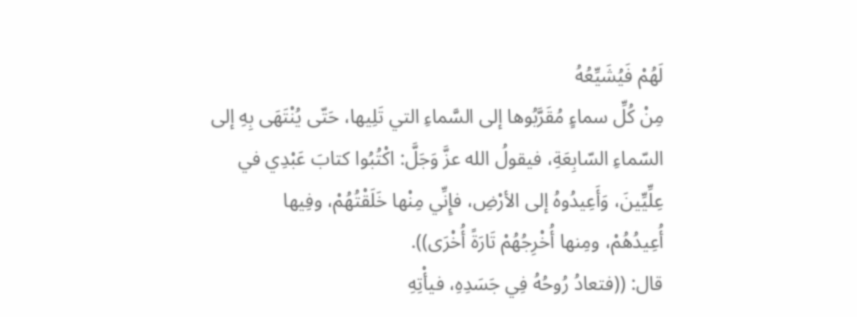لَهُمْ فَيُشَيِّعُهُ
مِنْ كُلِّ سماءٍ مُقَرَّبُوها إلى السَّماءِ التي تَلِيها، حَتّى يُنْتَهَى بِهِ إلى
السّماءِ السّابِعَةِ، فيقولُ الله عزَّ وَجَلَّ: اكْتُبُوا كتابَ عَبْدِي في
عِلِّيِّينَ، وَأَعِيدُوهُ إلى الأرْضِ، فإِنِّي مِنْها خَلَقْتُهُمْ، وفِيها
أُعِيدُهُمْ، ومِنها أُخْرِجُهُمْ تَارَةً أُخْرَى)).
قال: ((فتعادُ رُوحُهُ فِي جَسَدِهِ، فيأْتِهِ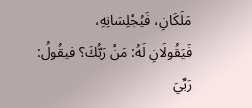مَلَكَانِ، فَيُجْلِسَانِهِ،
فَيَقُولَانِ لَهُ: مَنْ رَبُّكَ؟ فيقُولُ: رَبِّيَ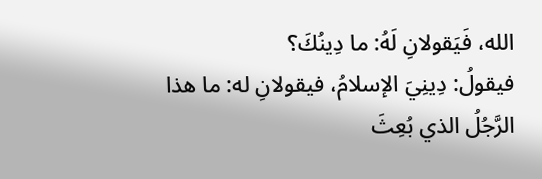الله، فَيَقولانِ لَهُ: ما دِينُكَ؟
فيقولُ: دِينِيَ الإسلامُ، فيقولانِ له: ما هذا الرَّجُلُ الذي بُعِثَ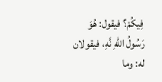فِيكُمْ؟ فيقول: هُوَ رَسُولُ اللهِ نَّهِ، فيقولان له: وما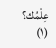عِلْمُك؟
(١)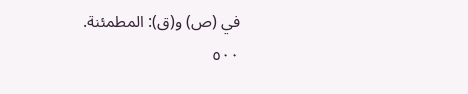في (ص) و(ق): المطمئنة.
٥٠٠